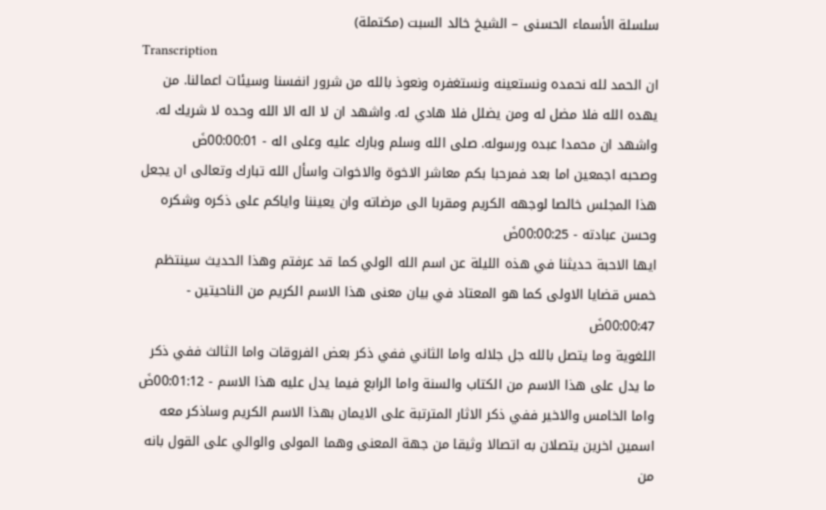سلسلة الأسماء الحسنى – الشيخ خالد السبت (مكتملة)
Transcription
ان الحمد لله نحمده ونستعينه ونستغفره ونعوذ بالله من شرور انفسنا وسيئات اعمالنا. من يهده الله فلا مضل له ومن يضلل فلا هادي له. واشهد ان لا اله الا الله وحده لا شريك له. واشهد ان محمدا عبده ورسوله. صلى الله وسلم وبارك عليه وعلى اله - 00:00:01ضَ
وصحبه اجمعين اما بعد فمرحبا بكم معاشر الاخوة والاخوات واسأل الله تبارك وتعالى ان يجعل هذا المجلس خالصا لوجهه الكريم ومقربا الى مرضاته وان يعيننا واياكم على ذكره وشكره وحسن عبادته - 00:00:25ضَ
ايها الاحبة حديثنا في هذه الليلة عن اسم الله الولي كما قد عرفتم وهذا الحديث سينتظم خمس قضايا الاولى كما هو المعتاد في بيان معنى هذا الاسم الكريم من الناحيتين - 00:00:47ضَ
اللغوية وما يتصل بالله جل جلاله واما الثاني ففي ذكر بعض الفروقات واما الثالث ففي ذكر ما يدل على هذا الاسم من الكتاب والسنة واما الرابع فيما يدل عليه هذا الاسم - 00:01:12ضَ
واما الخامس والاخير ففي ذكر الاثار المترتبة على الايمان بهذا الاسم الكريم وساذكر معه اسمين اخرين يتصلان به اتصالا وثيقا من جهة المعنى وهما المولى والوالي على القول بانه من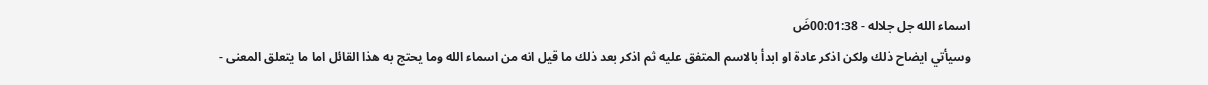اسماء الله جل جلاله - 00:01:38ضَ
وسيأتي ايضاح ذلك ولكن اذكر عادة او ابدأ بالاسم المتفق عليه ثم اذكر بعد ذلك ما قيل انه من اسماء الله وما يحتج به هذا القائل اما ما يتعلق المعنى -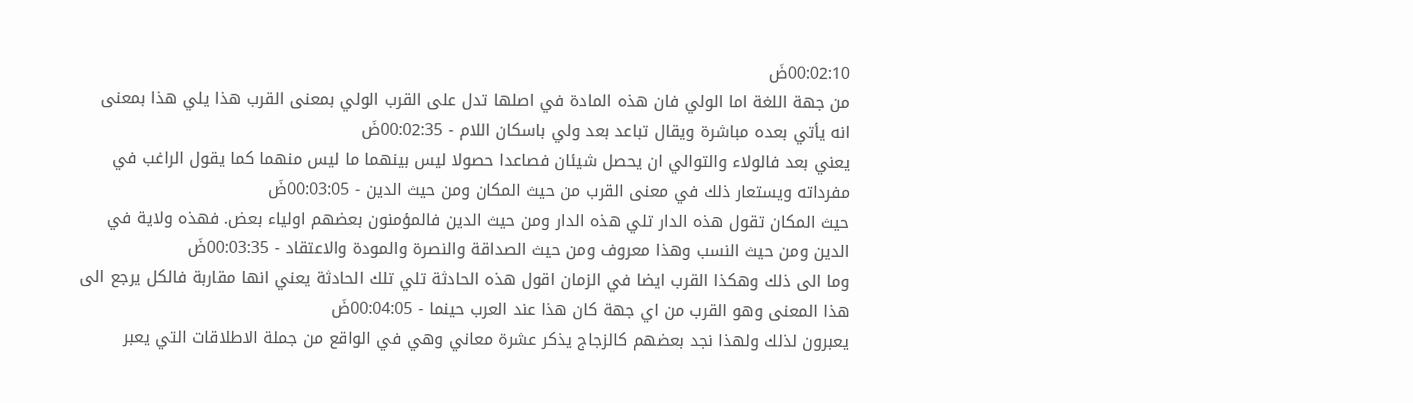00:02:10ضَ
من جهة اللغة اما الولي فان هذه المادة في اصلها تدل على القرب الولي بمعنى القرب هذا يلي هذا بمعنى انه يأتي بعده مباشرة ويقال تباعد بعد ولي باسكان اللام - 00:02:35ضَ
يعني بعد فالولاء والتوالي ان يحصل شيئان فصاعدا حصولا ليس بينهما ما ليس منهما كما يقول الراغب في مفرداته ويستعار ذلك في معنى القرب من حيث المكان ومن حيث الدين - 00:03:05ضَ
حيث المكان تقول هذه الدار تلي هذه الدار ومن حيث الدين فالمؤمنون بعضهم اولياء بعض. فهذه ولاية في الدين ومن حيث النسب وهذا معروف ومن حيث الصداقة والنصرة والمودة والاعتقاد - 00:03:35ضَ
وما الى ذلك وهكذا القرب ايضا في الزمان اقول هذه الحادثة تلي تلك الحادثة يعني انها مقاربة فالكل يرجع الى هذا المعنى وهو القرب من اي جهة كان هذا عند العرب حينما - 00:04:05ضَ
يعبرون لذلك ولهذا نجد بعضهم كالزجاج يذكر عشرة معاني وهي في الواقع من جملة الاطلاقات التي يعبر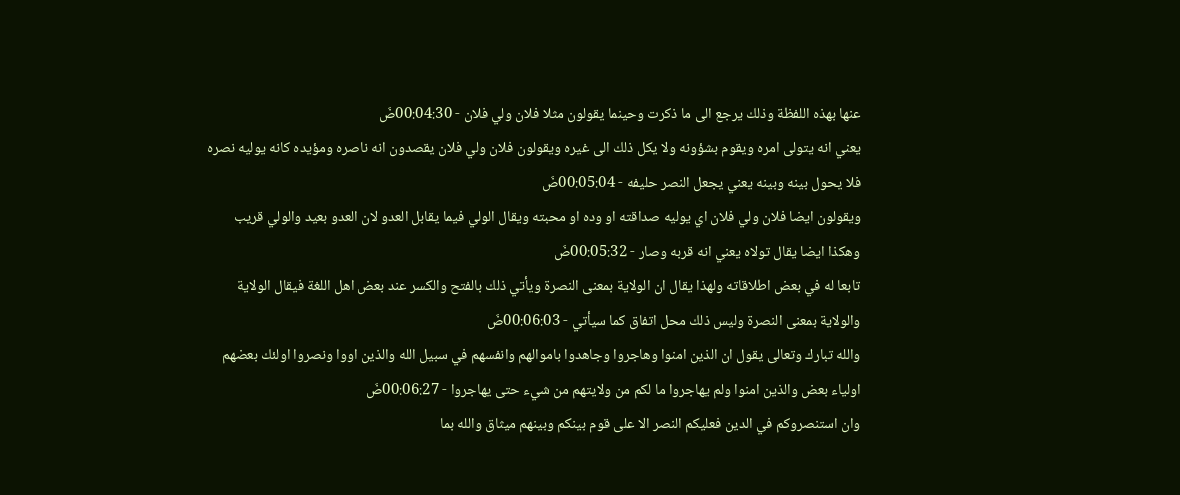عنها بهذه اللفظة وذلك يرجع الى ما ذكرت وحينما يقولون مثلا فلان ولي فلان - 00:04:30ضَ
يعني انه يتولى امره ويقوم بشؤونه ولا يكل ذلك الى غيره ويقولون فلان ولي فلان يقصدون انه ناصره ومؤيده كانه يوليه نصره فلا يحول بينه وبينه يعني يجعل النصر حليفه - 00:05:04ضَ
ويقولون ايضا فلان ولي فلان اي يوليه صداقته او وده او محبته ويقال الولي فيما يقابل العدو لان العدو بعيد والولي قريب وهكذا ايضا يقال تولاه يعني انه قربه وصار - 00:05:32ضَ
تابعا له في بعض اطلاقاته ولهذا يقال ان الولاية بمعنى النصرة ويأتي ذلك بالفتح والكسر عند بعض اهل اللغة فيقال الولاية والولاية بمعنى النصرة وليس ذلك محل اتفاق كما سيأتي - 00:06:03ضَ
والله تبارك وتعالى يقول ان الذين امنوا وهاجروا وجاهدوا باموالهم وانفسهم في سبيل الله والذين اووا ونصروا اولئك بعضهم اولياء بعض والذين امنوا ولم يهاجروا ما لكم من ولايتهم من شيء حتى يهاجروا - 00:06:27ضَ
وان استنصروكم في الدين فعليكم النصر الا على قوم بينكم وبينهم ميثاق والله بما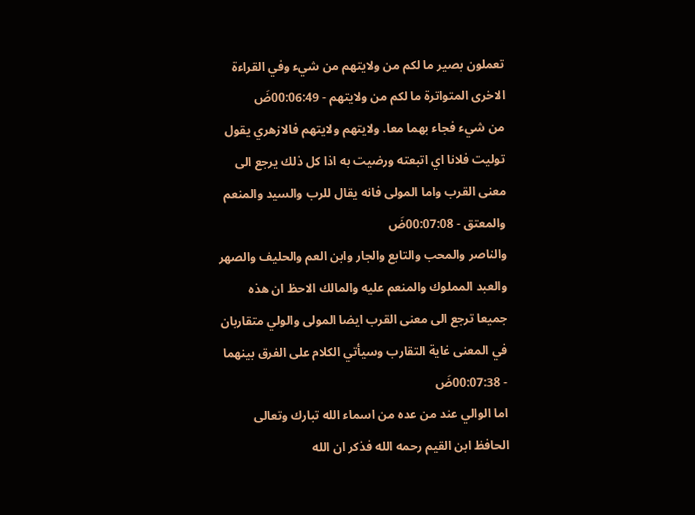تعملون بصير ما لكم من ولايتهم من شيء وفي القراءة الاخرى المتواترة ما لكم من ولايتهم - 00:06:49ضَ
من شيء فجاء بهما معا. ولايتهم ولايتهم فالازهري يقول توليت فلانا اي اتبعته ورضيت به اذا كل ذلك يرجع الى معنى القرب واما المولى فانه يقال للرب والسيد والمنعم والمعتق - 00:07:08ضَ
والناصر والمحب والتابع والجار وابن العم والحليف والصهر والعبد المملوك والمنعم عليه والمالك الاحظ ان هذه جميعا ترجع الى معنى القرب ايضا المولى والولي متقاربان في المعنى غاية التقارب وسيأتي الكلام على الفرق بينهما - 00:07:38ضَ
اما الوالي عند من عده من اسماء الله تبارك وتعالى الحافظ ابن القيم رحمه الله فذكر ان الله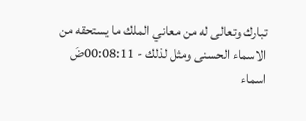تبارك وتعالى له من معاني الملك ما يستحقه من الاسماء الحسنى ومثل لذلك - 00:08:11ضَ
اسماء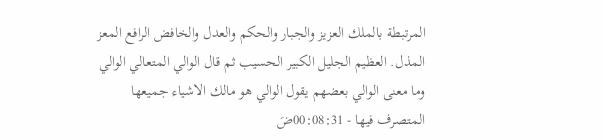المرتبطة بالملك العزيز والجبار والحكم والعدل والخافض الرافع المعز المذل. العظيم الجليل الكبير الحسيب ثم قال الوالي المتعالي الوالي وما معنى الوالي بعضهم يقول الوالي هو مالك الاشياء جميعها المتصرف فيها - 00:08:31ضَ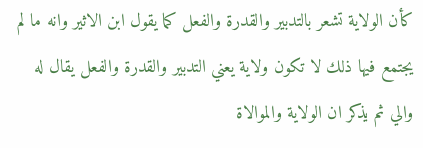كأن الولاية تشعر بالتدبير والقدرة والفعل كما يقول ابن الاثير وانه ما لم يجتمع فيها ذلك لا تكون ولاية يعني التدبير والقدرة والفعل يقال له والي ثم يذكر ان الولاية والموالاة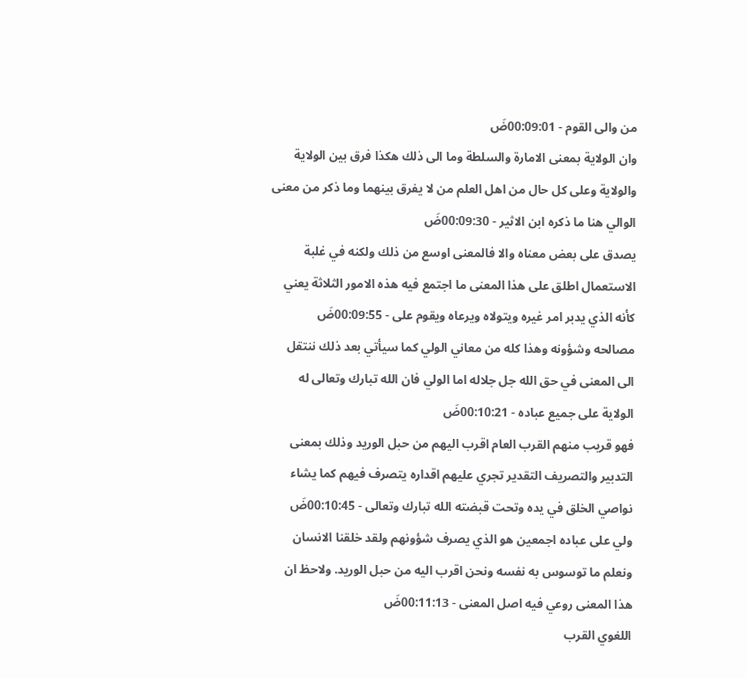من والى القوم - 00:09:01ضَ
وان الولاية بمعنى الامارة والسلطة وما الى ذلك هكذا فرق بين الولاية والولاية وعلى كل حال من اهل العلم من لا يفرق بينهما وما ذكر من معنى الوالي هنا ما ذكره ابن الاثير - 00:09:30ضَ
يصدق على بعض معناه والا فالمعنى اوسع من ذلك ولكنه في غلبة الاستعمال اطلق على هذا المعنى ما اجتمع فيه هذه الامور الثلاثة يعني كأنه الذي يدبر امر غيره ويتولاه ويرعاه ويقوم على - 00:09:55ضَ
مصالحه وشؤونه وهذا كله من معاني الولي كما سيأتي بعد ذلك ننتقل الى المعنى في حق الله جل جلاله اما الولي فان الله تبارك وتعالى له الولاية على جميع عباده - 00:10:21ضَ
فهو قريب منهم القرب العام اقرب اليهم من حبل الوريد وذلك بمعنى التدبير والتصريف التقدير تجري عليهم اقداره يتصرف فيهم كما يشاء نواصي الخلق في يده وتحت قبضته الله تبارك وتعالى - 00:10:45ضَ
ولي على عباده اجمعين هو الذي يصرف شؤونهم ولقد خلقنا الانسان ونعلم ما توسوس به نفسه ونحن اقرب اليه من حبل الوريد. ولاحظ ان هذا المعنى روعي فيه اصل المعنى - 00:11:13ضَ
اللغوي القرب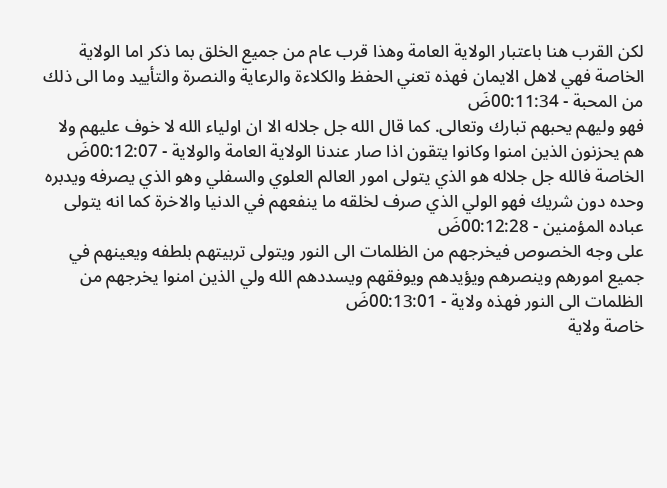لكن القرب هنا باعتبار الولاية العامة وهذا قرب عام من جميع الخلق بما ذكر اما الولاية الخاصة فهي لاهل الايمان فهذه تعني الحفظ والكلاءة والرعاية والنصرة والتأييد وما الى ذلك من المحبة - 00:11:34ضَ
فهو وليهم يحبهم تبارك وتعالى. كما قال الله جل جلاله الا ان اولياء الله لا خوف عليهم ولا هم يحزنون الذين امنوا وكانوا يتقون اذا صار عندنا الولاية العامة والولاية - 00:12:07ضَ
الخاصة فالله جل جلاله هو الذي يتولى امور العالم العلوي والسفلي وهو الذي يصرفه ويدبره وحده دون شريك فهو الولي الذي صرف لخلقه ما ينفعهم في الدنيا والاخرة كما انه يتولى عباده المؤمنين - 00:12:28ضَ
على وجه الخصوص فيخرجهم من الظلمات الى النور ويتولى تربيتهم بلطفه ويعينهم في جميع امورهم وينصرهم ويؤيدهم ويوفقهم ويسددهم الله ولي الذين امنوا يخرجهم من الظلمات الى النور فهذه ولاية - 00:13:01ضَ
خاصة ولاية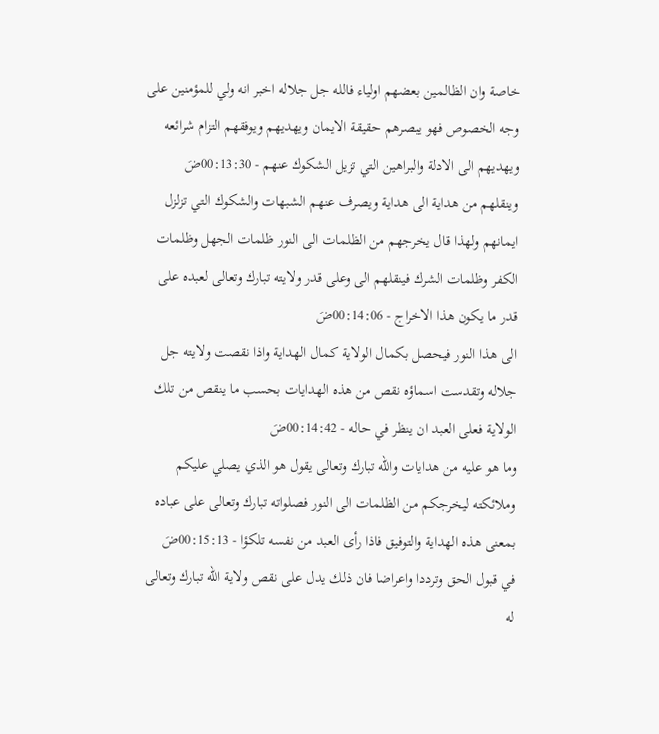خاصة وان الظالمين بعضهم اولياء فالله جل جلاله اخبر انه ولي للمؤمنين على وجه الخصوص فهو يبصرهم حقيقة الايمان ويهديهم ويوفقهم التزام شرائعه ويهديهم الى الادلة والبراهين التي تزيل الشكوك عنهم - 00:13:30ضَ
وينقلهم من هداية الى هداية ويصرف عنهم الشبهات والشكوك التي تزلزل ايمانهم ولهذا قال يخرجهم من الظلمات الى النور ظلمات الجهل وظلمات الكفر وظلمات الشرك فينقلهم الى وعلى قدر ولايته تبارك وتعالى لعبده على قدر ما يكون هذا الاخراج - 00:14:06ضَ
الى هذا النور فيحصل بكمال الولاية كمال الهداية واذا نقصت ولايته جل جلاله وتقدست اسماؤه نقص من هذه الهدايات بحسب ما ينقص من تلك الولاية فعلى العبد ان ينظر في حاله - 00:14:42ضَ
وما هو عليه من هدايات والله تبارك وتعالى يقول هو الذي يصلي عليكم وملائكته ليخرجكم من الظلمات الى النور فصلواته تبارك وتعالى على عباده بمعنى هذه الهداية والتوفيق فاذا رأى العبد من نفسه تلكؤا - 00:15:13ضَ
في قبول الحق وترددا واعراضا فان ذلك يدل على نقص ولاية الله تبارك وتعالى له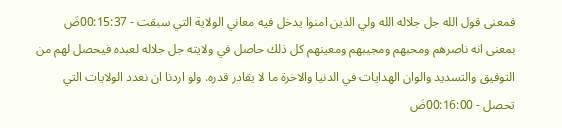فمعنى قول الله جل جلاله الله ولي الذين امنوا يدخل فيه معاني الولاية التي سبقت - 00:15:37ضَ
بمعنى انه ناصرهم ومحبهم ومجيبهم ومعينهم كل ذلك حاصل في ولايته جل جلاله لعبده فيحصل لهم من التوفيق والتسديد والوان الهدايات في الدنيا والاخرة ما لا يقادر قدره. ولو اردنا ان نعدد الولايات التي تحصل - 00:16:00ضَ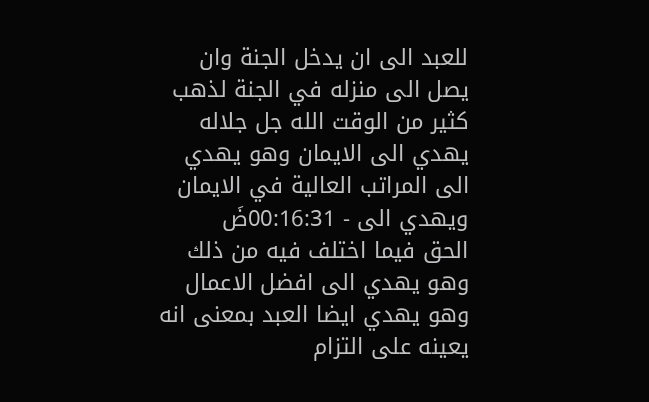للعبد الى ان يدخل الجنة وان يصل الى منزله في الجنة لذهب كثير من الوقت الله جل جلاله يهدي الى الايمان وهو يهدي الى المراتب العالية في الايمان ويهدي الى - 00:16:31ضَ
الحق فيما اختلف فيه من ذلك وهو يهدي الى افضل الاعمال وهو يهدي ايضا العبد بمعنى انه يعينه على التزام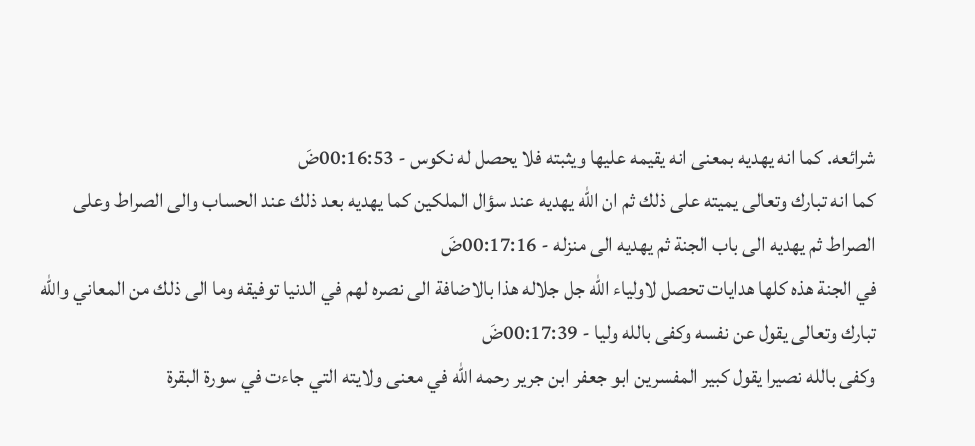شرائعه. كما انه يهديه بمعنى انه يقيمه عليها ويثبته فلا يحصل له نكوس - 00:16:53ضَ
كما انه تبارك وتعالى يميته على ذلك ثم ان الله يهديه عند سؤال الملكين كما يهديه بعد ذلك عند الحساب والى الصراط وعلى الصراط ثم يهديه الى باب الجنة ثم يهديه الى منزله - 00:17:16ضَ
في الجنة هذه كلها هدايات تحصل لاولياء الله جل جلاله هذا بالاضافة الى نصره لهم في الدنيا توفيقه وما الى ذلك من المعاني والله تبارك وتعالى يقول عن نفسه وكفى بالله وليا - 00:17:39ضَ
وكفى بالله نصيرا يقول كبير المفسرين ابو جعفر ابن جرير رحمه الله في معنى ولايته التي جاءت في سورة البقرة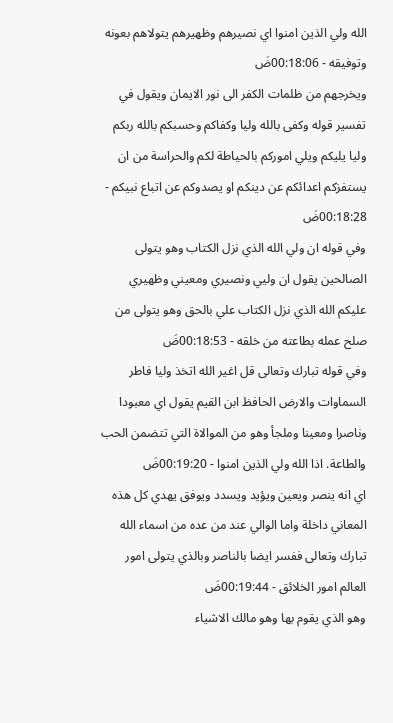الله ولي الذين امنوا اي نصيرهم وظهيرهم يتولاهم بعونه وتوفيقه - 00:18:06ضَ
ويخرجهم من ظلمات الكفر الى نور الايمان ويقول في تفسير قوله وكفى بالله وليا وكفاكم وحسبكم بالله ربكم وليا يليكم ويلي اموركم بالحياطة لكم والحراسة من ان يستفزكم اعدائكم عن دينكم او يصدوكم عن اتباع نبيكم - 00:18:28ضَ
وفي قوله ان ولي الله الذي نزل الكتاب وهو يتولى الصالحين يقول ان وليي ونصيري ومعيني وظهيري عليكم الله الذي نزل الكتاب علي بالحق وهو يتولى من صلح عمله بطاعته من خلقه - 00:18:53ضَ
وفي قوله تبارك وتعالى قل اغير الله اتخذ وليا فاطر السماوات والارض الحافظ ابن القيم يقول اي معبودا وناصرا ومعينا وملجأ وهو من الموالاة التي تتضمن الحب والطاعة. اذا الله ولي الذين امنوا - 00:19:20ضَ
اي انه ينصر ويعين ويؤيد ويسدد ويوفق يهدي كل هذه المعاني داخلة واما الوالي عند من عده من اسماء الله تبارك وتعالى ففسر ايضا بالناصر وبالذي يتولى امور العالم امور الخلائق - 00:19:44ضَ
وهو الذي يقوم بها وهو مالك الاشياء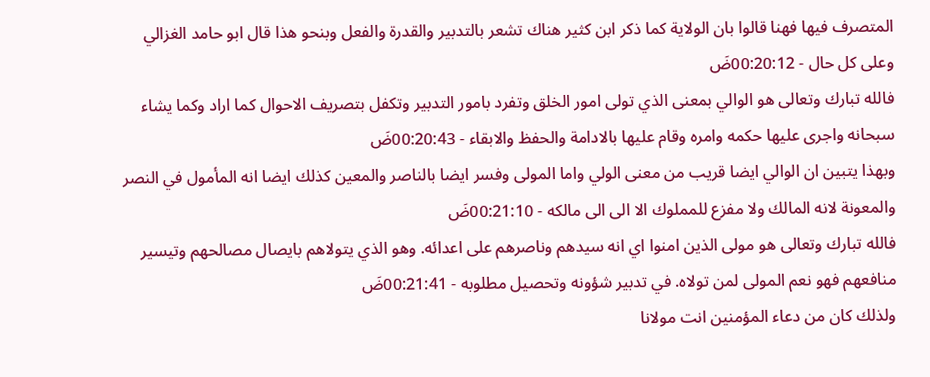المتصرف فيها فهنا قالوا بان الولاية كما ذكر ابن كثير هناك تشعر بالتدبير والقدرة والفعل وبنحو هذا قال ابو حامد الغزالي وعلى كل حال - 00:20:12ضَ
فالله تبارك وتعالى هو الوالي بمعنى الذي تولى امور الخلق وتفرد بامور التدبير وتكفل بتصريف الاحوال كما اراد وكما يشاء سبحانه واجرى عليها حكمه وامره وقام عليها بالادامة والحفظ والابقاء - 00:20:43ضَ
وبهذا يتبين ان الوالي ايضا قريب من معنى الولي واما المولى وفسر ايضا بالناصر والمعين كذلك ايضا انه المأمول في النصر والمعونة لانه المالك ولا مفزع للمملوك الا الى الى مالكه - 00:21:10ضَ
فالله تبارك وتعالى هو مولى الذين امنوا اي انه سيدهم وناصرهم على اعدائه. وهو الذي يتولاهم بايصال مصالحهم وتيسير منافعهم فهو نعم المولى لمن تولاه. في تدبير شؤونه وتحصيل مطلوبه - 00:21:41ضَ
ولذلك كان من دعاء المؤمنين انت مولانا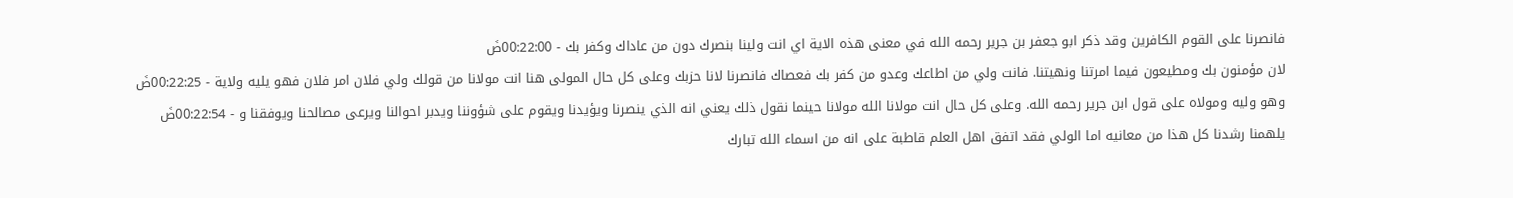فانصرنا على القوم الكافرين وقد ذكر ابو جعفر بن جرير رحمه الله في معنى هذه الاية اي انت ولينا بنصرك دون من عاداك وكفر بك - 00:22:00ضَ
لان مؤمنون بك ومطيعون فيما امرتنا ونهيتنا. فانت ولي من اطاعك وعدو من كفر بك فعصاك فانصرنا لانا حزبك وعلى كل حال المولى هنا انت مولانا من قولك ولي فلان امر فلان فهو يليه ولاية - 00:22:25ضَ
وهو وليه ومولاه على قول ابن جرير رحمه الله. وعلى كل حال انت مولانا الله مولانا حينما نقول ذلك يعني انه الذي ينصرنا ويؤيدنا ويقوم على شؤوننا ويدبر احوالنا ويرعى مصالحنا ويوفقنا و - 00:22:54ضَ
يلهمنا رشدنا كل هذا من معانيه اما الولي فقد اتفق اهل العلم قاطبة على انه من اسماء الله تبارك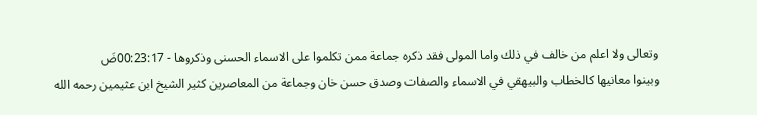وتعالى ولا اعلم من خالف في ذلك واما المولى فقد ذكره جماعة ممن تكلموا على الاسماء الحسنى وذكروها - 00:23:17ضَ
وبينوا معانيها كالخطاب والبيهقي في الاسماء والصفات وصدق حسن خان وجماعة من المعاصرين كثير الشيخ ابن عثيمين رحمه الله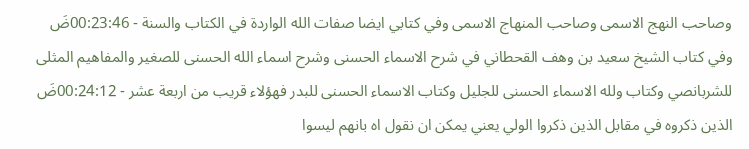وصاحب النهج الاسمى وصاحب المنهاج الاسمى وفي كتابي ايضا صفات الله الواردة في الكتاب والسنة - 00:23:46ضَ
وفي كتاب الشيخ سعيد بن وهف القحطاني في شرح الاسماء الحسنى وشرح اسماء الله الحسنى للصغير والمفاهيم المثلى للشربانصي وكتاب ولله الاسماء الحسنى للجليل وكتاب الاسماء الحسنى للبدر فهؤلاء قريب من اربعة عشر - 00:24:12ضَ
الذين ذكروه في مقابل الذين ذكروا الولي يعني يمكن ان نقول اه بانهم ليسوا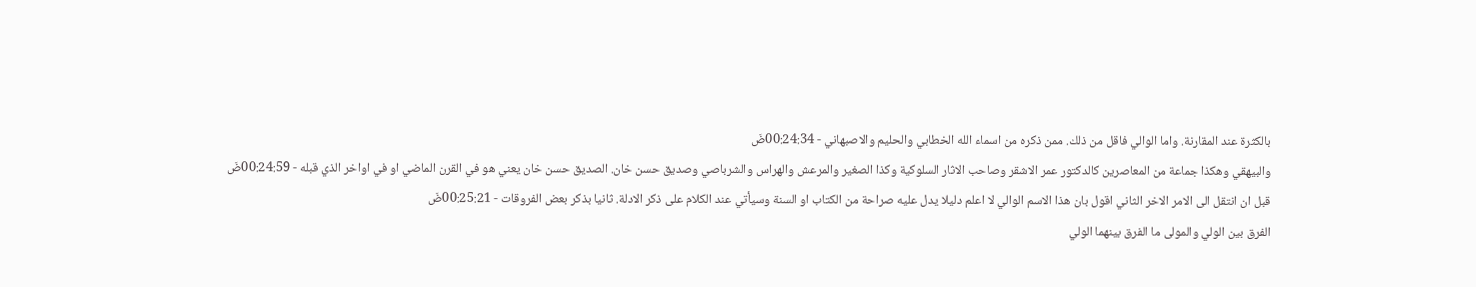بالكثرة عند المقارنة. واما الوالي فاقل من ذلك. ممن ذكره من اسماء الله الخطابي والحليم والاصبهاني - 00:24:34ضَ
والبيهقي وهكذا جماعة من المعاصرين كالدكتور عمر الاشقر وصاحب الاثار السلوكية وكذا الصغير والمرعش والهراس والشرباصي وصديق حسن خان. الصديق حسن خان يعني هو في القرن الماضي او في اواخر الذي قبله - 00:24:59ضَ
قبل ان انتقل الى الامر الاخر الثاني اقول بان هذا الاسم الوالي لا اعلم دليلا يدل عليه صراحة من الكتاب او السنة وسيأتي عند الكلام على ذكر الادلة. ثانيا بذكر بعض الفروقات - 00:25:21ضَ
الفرق بين الولي والمولى ما الفرق بينهما الولي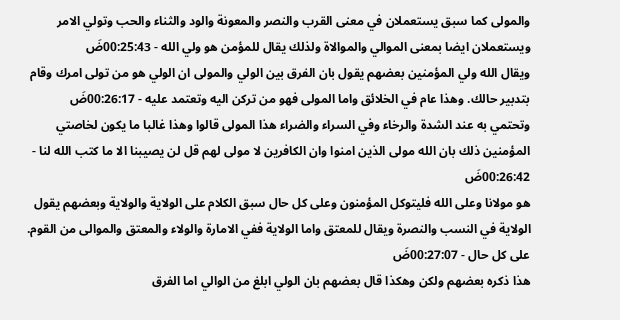والمولى كما سبق يستعملان في معنى القرب والنصر والمعونة والود والثناء والحب وتولي الامر ويستعملان ايضا بمعنى الموالي والموالاة ولذلك يقال للمؤمن هو ولي الله - 00:25:43ضَ
ويقال الله ولي المؤمنين بعضهم يقول بان الفرق بين الولي والمولى ان الولي هو من تولى امرك وقام بتدبير حالك. وهذا عام في الخلائق واما المولى فهو من تركن اليه وتعتمد عليه - 00:26:17ضَ
وتحتمي به عند الشدة والرخاء وفي السراء والضراء هذا المولى قالوا وهذا غالبا ما يكون لخاصتي المؤمنين ذلك بان الله مولى الذين امنوا وان الكافرين لا مولى لهم قل لن يصيبنا الا ما كتب الله لنا - 00:26:42ضَ
هو مولانا وعلى الله فليتوكل المؤمنون وعلى كل حال سبق الكلام على الولاية والولاية وبعضهم يقول الولاية في النسب والنصرة ويقال للمعتق واما الولاية ففي الامارة والولاء والمعتق والموالى من القوم. على كل حال - 00:27:07ضَ
هذا ذكره بعضهم ولكن وهكذا قال بعضهم بان الولي ابلغ من الوالي اما الفرق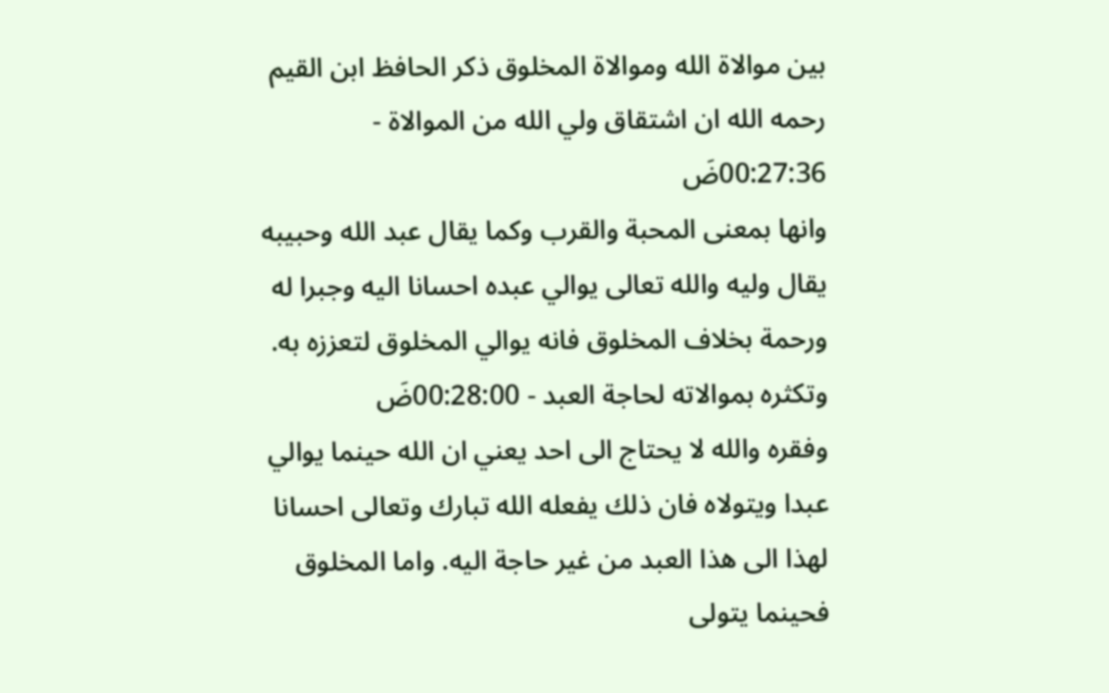بين موالاة الله وموالاة المخلوق ذكر الحافظ ابن القيم رحمه الله ان اشتقاق ولي الله من الموالاة - 00:27:36ضَ
وانها بمعنى المحبة والقرب وكما يقال عبد الله وحبيبه يقال وليه والله تعالى يوالي عبده احسانا اليه وجبرا له ورحمة بخلاف المخلوق فانه يوالي المخلوق لتعززه به. وتكثره بموالاته لحاجة العبد - 00:28:00ضَ
وفقره والله لا يحتاج الى احد يعني ان الله حينما يوالي عبدا ويتولاه فان ذلك يفعله الله تبارك وتعالى احسانا لهذا الى هذا العبد من غير حاجة اليه. واما المخلوق فحينما يتولى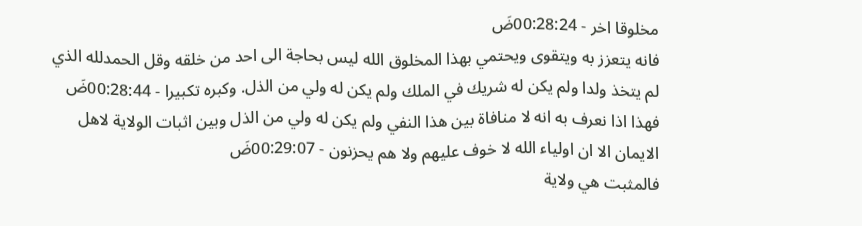مخلوقا اخر - 00:28:24ضَ
فانه يتعزز به ويتقوى ويحتمي بهذا المخلوق الله ليس بحاجة الى احد من خلقه وقل الحمدلله الذي لم يتخذ ولدا ولم يكن له شريك في الملك ولم يكن له ولي من الذل. وكبره تكبيرا - 00:28:44ضَ
فهذا اذا نعرف به انه لا منافاة بين هذا النفي ولم يكن له ولي من الذل وبين اثبات الولاية لاهل الايمان الا ان اولياء الله لا خوف عليهم ولا هم يحزنون - 00:29:07ضَ
فالمثبت هي ولاية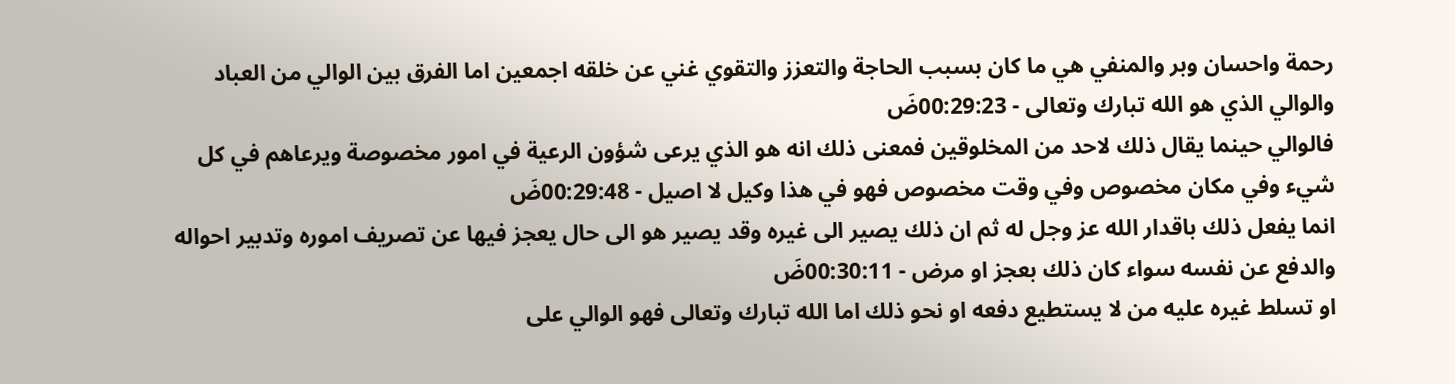رحمة واحسان وبر والمنفي هي ما كان بسبب الحاجة والتعزز والتقوي غني عن خلقه اجمعين اما الفرق بين الوالي من العباد والوالي الذي هو الله تبارك وتعالى - 00:29:23ضَ
فالوالي حينما يقال ذلك لاحد من المخلوقين فمعنى ذلك انه هو الذي يرعى شؤون الرعية في امور مخصوصة ويرعاهم في كل شيء وفي مكان مخصوص وفي وقت مخصوص فهو في هذا وكيل لا اصيل - 00:29:48ضَ
انما يفعل ذلك باقدار الله عز وجل له ثم ان ذلك يصير الى غيره وقد يصير هو الى حال يعجز فيها عن تصريف اموره وتدبير احواله والدفع عن نفسه سواء كان ذلك بعجز او مرض - 00:30:11ضَ
او تسلط غيره عليه من لا يستطيع دفعه او نحو ذلك اما الله تبارك وتعالى فهو الوالي على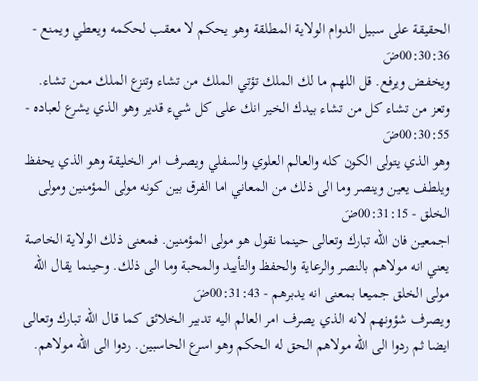الحقيقة على سبيل الدوام الولاية المطلقة وهو يحكم لا معقب لحكمه ويعطي ويمنع - 00:30:36ضَ
ويخفض ويرفع. قل اللهم ما لك الملك تؤتي الملك من تشاء وتنزع الملك ممن تشاء. وتعز من تشاء كل من تشاء بيدك الخير انك على كل شيء قدير وهو الذي يشرع لعباده - 00:30:55ضَ
وهو الذي يتولى الكون كله والعالم العلوي والسفلي ويصرف امر الخليقة وهو الذي يحفظ ويلطف يعين وينصر وما الى ذلك من المعاني اما الفرق بين كونه مولى المؤمنين ومولى الخلق - 00:31:15ضَ
اجمعين فان الله تبارك وتعالى حينما نقول هو مولى المؤمنين. فمعنى ذلك الولاية الخاصة يعني انه مولاهم بالنصر والرعاية والحفظ والتأييد والمحبة وما الى ذلك. وحينما يقال الله مولى الخلق جميعا بمعنى انه يدبرهم - 00:31:43ضَ
ويصرف شؤونهم لانه الذي يصرف امر العالم اليه تدبير الخلائق كما قال الله تبارك وتعالى ايضا ثم ردوا الى الله مولاهم الحق له الحكم وهو اسرع الحاسبين. ردوا الى الله مولاهم.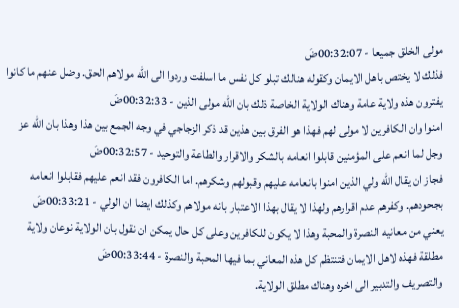مولى الخلق جميعا - 00:32:07ضَ
فذلك لا يختص باهل الايمان وكقوله هنالك تبلو كل نفس ما اسلفت وردوا الى الله مولاهم الحق. وضل عنهم ما كانوا يفترون هذه ولاية عامة وهناك الولاية الخاصة ذلك بان الله مولى الذين - 00:32:33ضَ
امنوا وان الكافرين لا مولى لهم فهذا هو الفرق بين هذين قد ذكر الزجاجي في وجه الجمع بين هذا وهذا بان الله عز وجل لما انعم على المؤمنين قابلوا انعامه بالشكر والاقرار والطاعة والتوحيد - 00:32:57ضَ
فجاز ان يقال الله ولي الذين امنوا بانعامه عليهم وقبولهم وشكرهم. اما الكافرون فقد انعم عليهم فقابلوا انعامه بجحودهم. وكفرهم عدم اقرارهم ولهذا لا يقال بهذا الاعتبار بانه مولاهم وكذلك ايضا ان الولي - 00:33:21ضَ
يعني من معانيه النصرة والمحبة وهذا لا يكون للكافرين وعلى كل حال يمكن ان نقول بان الولاية نوعان ولاية مطلقة فهذه لاهل الايمان فتنتظم كل هذه المعاني بما فيها المحبة والنصرة - 00:33:44ضَ
والتصريف والتدبير الى اخره وهناك مطلق الولاية.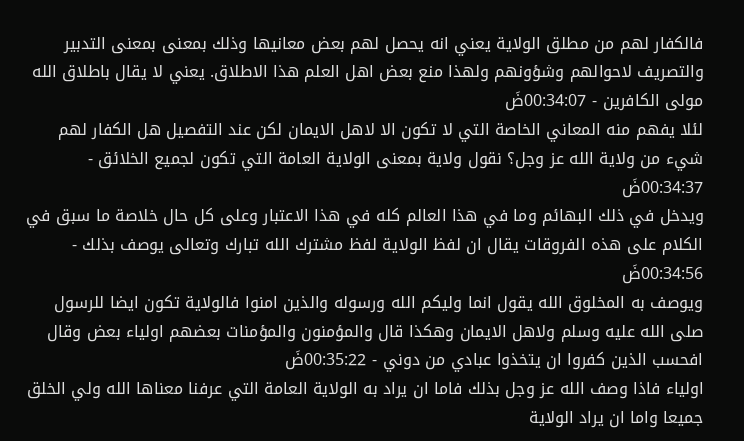فالكفار لهم من مطلق الولاية يعني انه يحصل لهم بعض معانيها وذلك بمعنى بمعنى التدبير والتصريف لاحوالهم وشؤونهم ولهذا منع بعض اهل العلم هذا الاطلاق. يعني لا يقال باطلاق الله مولى الكافرين - 00:34:07ضَ
لئلا يفهم منه المعاني الخاصة التي لا تكون الا لاهل الايمان لكن عند التفصيل هل الكفار لهم شيء من ولاية الله عز وجل؟ نقول ولاية بمعنى الولاية العامة التي تكون لجميع الخلائق - 00:34:37ضَ
ويدخل في ذلك البهائم وما في هذا العالم كله في هذا الاعتبار وعلى كل حال خلاصة ما سبق في الكلام على هذه الفروقات يقال ان لفظ الولاية لفظ مشترك الله تبارك وتعالى يوصف بذلك - 00:34:56ضَ
ويوصف به المخلوق الله يقول انما وليكم الله ورسوله والذين امنوا فالولاية تكون ايضا للرسول صلى الله عليه وسلم ولاهل الايمان وهكذا قال والمؤمنون والمؤمنات بعضهم اولياء بعض وقال افحسب الذين كفروا ان يتخذوا عبادي من دوني - 00:35:22ضَ
اولياء فاذا وصف الله عز وجل بذلك فاما ان يراد به الولاية العامة التي عرفنا معناها الله ولي الخلق جميعا واما ان يراد الولاية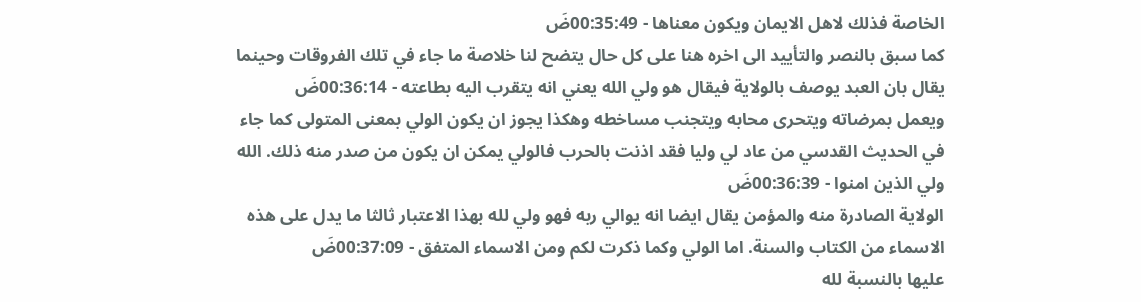الخاصة فذلك لاهل الايمان ويكون معناها - 00:35:49ضَ
كما سبق بالنصر والتأييد الى اخره هنا على كل حال يتضح لنا خلاصة ما جاء في تلك الفروقات وحينما يقال بان العبد يوصف بالولاية فيقال هو ولي الله يعني انه يتقرب اليه بطاعته - 00:36:14ضَ
ويعمل بمرضاته ويتحرى محابه ويتجنب مساخطه وهكذا يجوز ان يكون الولي بمعنى المتولى كما جاء في الحديث القدسي من عاد لي وليا فقد اذنت بالحرب فالولي يمكن ان يكون من صدر منه ذلك. الله ولي الذين امنوا - 00:36:39ضَ
الولاية الصادرة منه والمؤمن يقال ايضا انه يوالي ربه فهو ولي لله بهذا الاعتبار ثالثا ما يدل على هذه الاسماء من الكتاب والسنة. اما الولي وكما ذكرت لكم ومن الاسماء المتفق - 00:37:09ضَ
عليها بالنسبة لله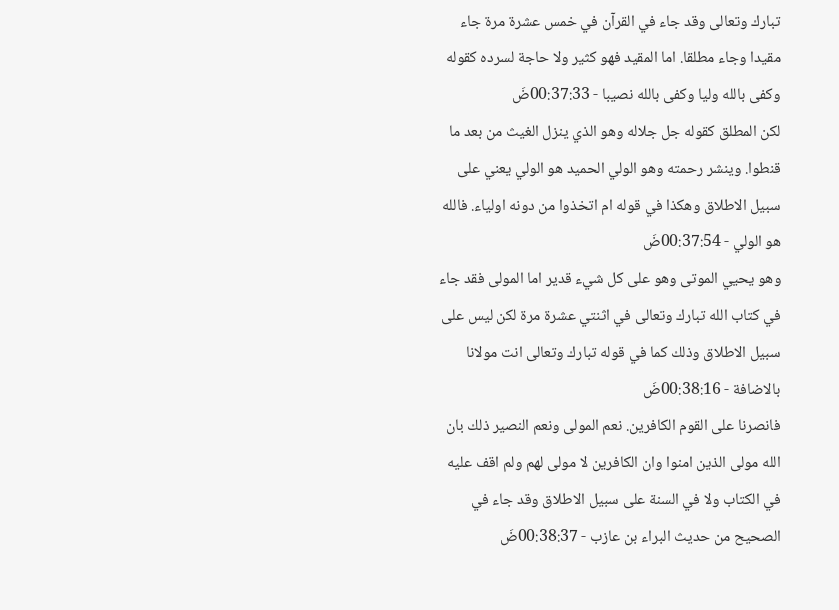تبارك وتعالى وقد جاء في القرآن في خمس عشرة مرة جاء مقيدا وجاء مطلقا. اما المقيد فهو كثير ولا حاجة لسرده كقوله وكفى بالله وليا وكفى بالله نصيبا - 00:37:33ضَ
لكن المطلق كقوله جل جلاله وهو الذي ينزل الغيث من بعد ما قنطوا. وينشر رحمته وهو الولي الحميد هو الولي يعني على سبيل الاطلاق وهكذا في قوله ام اتخذوا من دونه اولياء. فالله هو الولي - 00:37:54ضَ
وهو يحيي الموتى وهو على كل شيء قدير اما المولى فقد جاء في كتاب الله تبارك وتعالى في اثنتي عشرة مرة لكن ليس على سبيل الاطلاق وذلك كما في قوله تبارك وتعالى انت مولانا بالاضافة - 00:38:16ضَ
فانصرنا على القوم الكافرين. نعم المولى ونعم النصير ذلك بان الله مولى الذين امنوا وان الكافرين لا مولى لهم ولم اقف عليه في الكتاب ولا في السنة على سبيل الاطلاق وقد جاء في الصحيح من حديث البراء بن عازب - 00:38:37ضَ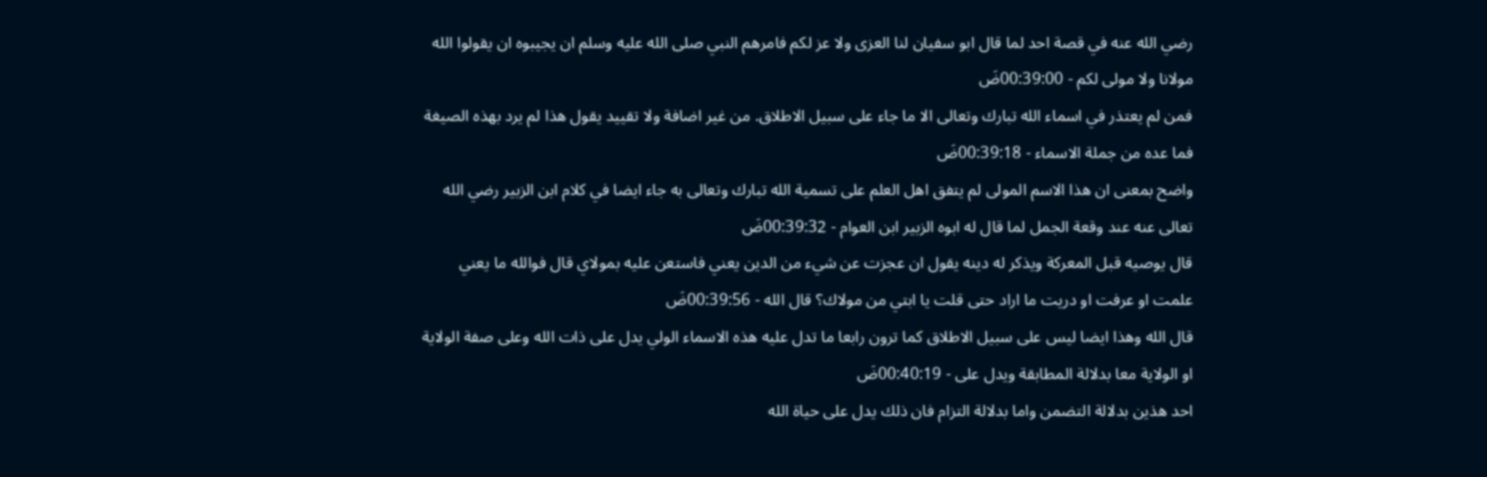رضي الله عنه في قصة احد لما قال ابو سفيان لنا العزى ولا عز لكم فامرهم النبي صلى الله عليه وسلم ان يجيبوه ان يقولوا الله مولانا ولا مولى لكم - 00:39:00ضَ
فمن لم يعتذر في اسماء الله تبارك وتعالى الا ما جاء على سبيل الاطلاق. من غير اضافة ولا تقييد يقول هذا لم يرد بهذه الصيغة فما عده من جملة الاسماء - 00:39:18ضَ
واضح بمعنى ان هذا الاسم المولى لم يتفق اهل العلم على تسمية الله تبارك وتعالى به جاء ايضا في كلام ابن الزبير رضي الله تعالى عنه عند وقعة الجمل لما قال له ابوه الزبير ابن العوام - 00:39:32ضَ
قال يوصيه قبل المعركة ويذكر له دينه يقول ان عجزت عن شيء من الدين يعني فاستعن عليه بمولاي قال فوالله ما يعني علمت او عرفت او دريت ما اراد حتى قلت يا ابتي من مولاك؟ قال الله - 00:39:56ضَ
قال الله وهذا ايضا ليس على سبيل الاطلاق كما ترون رابعا ما تدل عليه هذه الاسماء الولي يدل على ذات الله وعلى صفة الولاية او الولاية معا بدلالة المطابقة ويدل على - 00:40:19ضَ
احد هذين بدلالة التضمن واما بدلالة التزام فان ذلك يدل على حياة الله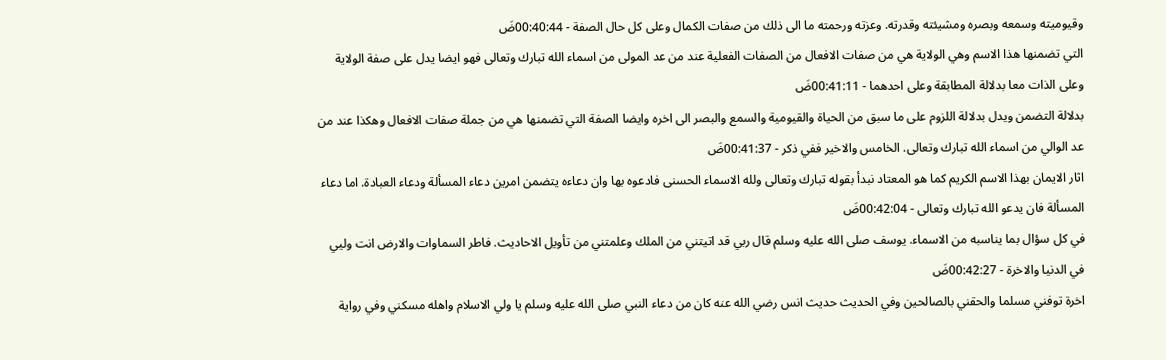وقيوميته وسمعه وبصره ومشيئته وقدرته. وعزته ورحمته ما الى ذلك من صفات الكمال وعلى كل حال الصفة - 00:40:44ضَ
التي تضمنها هذا الاسم وهي الولاية هي من صفات الافعال من الصفات الفعلية عند من عد المولى من اسماء الله تبارك وتعالى فهو ايضا يدل على صفة الولاية وعلى الذات معا بدلالة المطابقة وعلى احدهما - 00:41:11ضَ
بدلالة التضمن ويدل بدلالة اللزوم على ما سبق من الحياة والقيومية والسمع والبصر الى اخره وايضا الصفة التي تضمنها هي من جملة صفات الافعال وهكذا عند من عد الوالي من اسماء الله تبارك وتعالى. الخامس والاخير ففي ذكر - 00:41:37ضَ
اثار الايمان بهذا الاسم الكريم كما هو المعتاد نبدأ بقوله تبارك وتعالى ولله الاسماء الحسنى فادعوه بها وان دعاءه يتضمن امرين دعاء المسألة ودعاء العبادة. اما دعاء المسألة فان يدعو الله تبارك وتعالى - 00:42:04ضَ
في كل سؤال بما يناسبه من الاسماء. يوسف صلى الله عليه وسلم قال ربي قد اتيتني من الملك وعلمتني من تأويل الاحاديث. فاطر السماوات والارض انت وليي في الدنيا والاخرة - 00:42:27ضَ
اخرة توفني مسلما والحقني بالصالحين وفي الحديث حديث انس رضي الله عنه كان من دعاء النبي صلى الله عليه وسلم يا ولي الاسلام واهله مسكني وفي رواية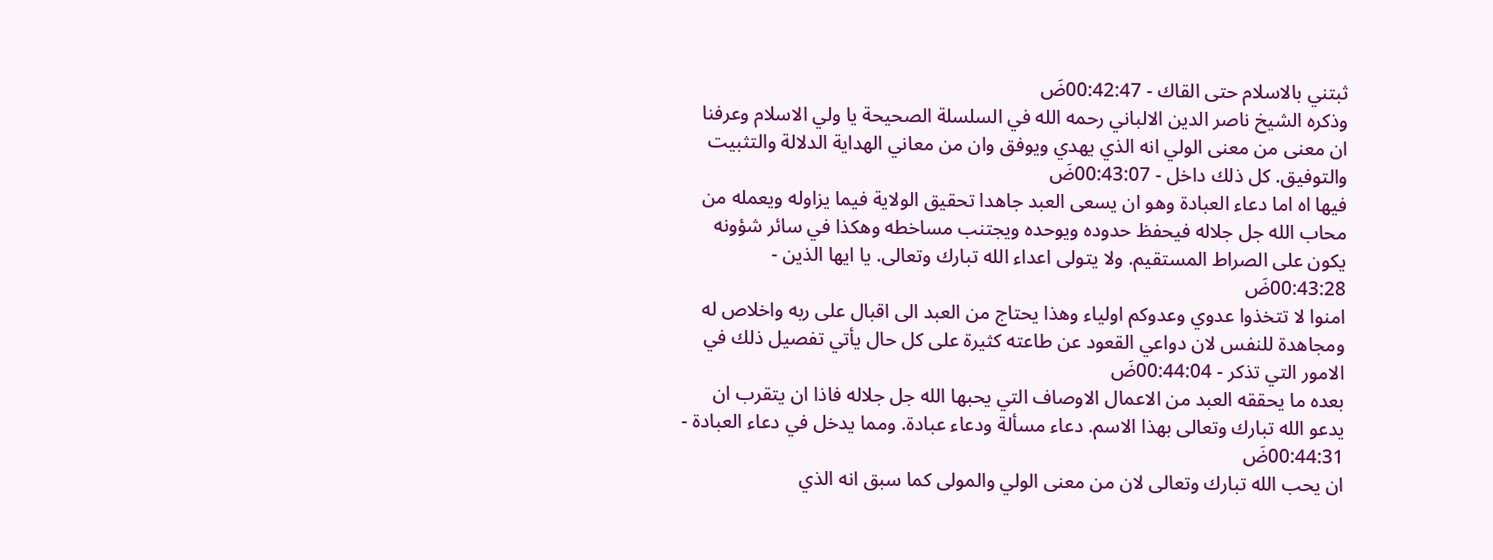ثبتني بالاسلام حتى القاك - 00:42:47ضَ
وذكره الشيخ ناصر الدين الالباني رحمه الله في السلسلة الصحيحة يا ولي الاسلام وعرفنا ان معنى من معنى الولي انه الذي يهدي ويوفق وان من معاني الهداية الدلالة والتثبيت والتوفيق. كل ذلك داخل - 00:43:07ضَ
فيها اه اما دعاء العبادة وهو ان يسعى العبد جاهدا تحقيق الولاية فيما يزاوله ويعمله من محاب الله جل جلاله فيحفظ حدوده ويوحده ويجتنب مساخطه وهكذا في سائر شؤونه يكون على الصراط المستقيم. ولا يتولى اعداء الله تبارك وتعالى. يا ايها الذين - 00:43:28ضَ
امنوا لا تتخذوا عدوي وعدوكم اولياء وهذا يحتاج من العبد الى اقبال على ربه واخلاص له ومجاهدة للنفس لان دواعي القعود عن طاعته كثيرة على كل حال يأتي تفصيل ذلك في الامور التي تذكر - 00:44:04ضَ
بعده ما يحققه العبد من الاعمال الاوصاف التي يحبها الله جل جلاله فاذا ان يتقرب ان يدعو الله تبارك وتعالى بهذا الاسم. دعاء مسألة ودعاء عبادة. ومما يدخل في دعاء العبادة - 00:44:31ضَ
ان يحب الله تبارك وتعالى لان من معنى الولي والمولى كما سبق انه الذي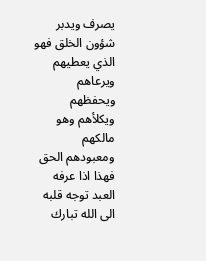يصرف ويدبر شؤون الخلق فهو الذي يعطيهم ويرعاهم ويحفظهم ويكلأهم وهو مالكهم ومعبودهم الحق فهذا اذا عرفه العبد توجه قلبه الى الله تبارك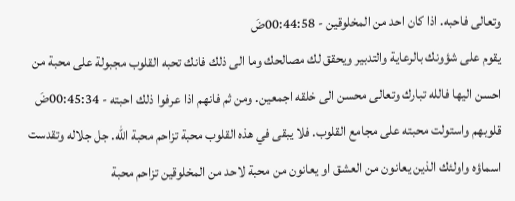وتعالى فاحبه. اذا كان احد من المخلوقين - 00:44:58ضَ
يقوم على شؤونك بالرعاية والتدبير ويحقق لك مصالحك وما الى ذلك فانك تحبه القلوب مجبولة على محبة من احسن اليها فالله تبارك وتعالى محسن الى خلقه اجمعين. ومن ثم فانهم اذا عرفوا ذلك احبته - 00:45:34ضَ
قلوبهم واستولت محبته على مجامع القلوب. فلا يبقى في هذه القلوب محبة تزاحم محبة الله. جل جلاله وتقدست اسماؤه واولئك الذين يعانون من العشق او يعانون من محبة لاحد من المخلوقين تزاحم محبة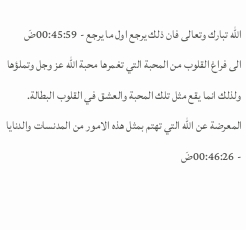الله تبارك وتعالى فان ذلك يرجع اول ما يرجع - 00:45:59ضَ
الى فراغ القلوب من المحبة التي تغمرها محبة الله عز وجل وتملؤها ولذلك انما يقع مثل تلك المحبة والعشق في القلوب البطالة. المعرضة عن الله التي تهتم بمثل هذه الامور من المدنسات والدنايا - 00:46:26ضَ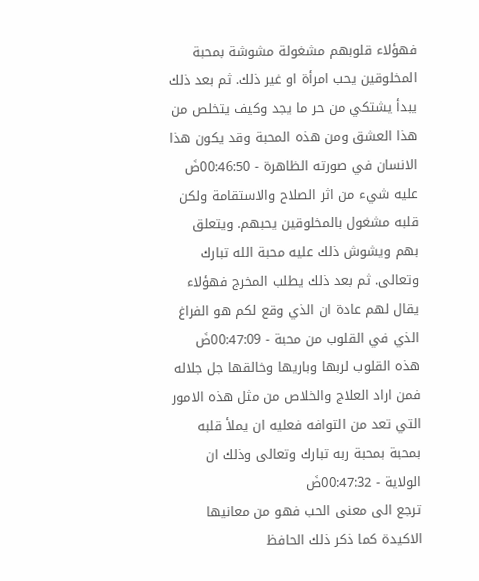فهؤلاء قلوبهم مشغولة مشوشة بمحبة المخلوقين يحب امرأة او غير ذلك. ثم بعد ذلك يبدأ يشتكي من حر ما يجد وكيف يتخلص من هذا العشق ومن هذه المحبة وقد يكون هذا الانسان في صورته الظاهرة - 00:46:50ضَ
عليه شيء من اثر الصلاح والاستقامة ولكن قلبه مشغول بالمخلوقين يحبهم. ويتعلق بهم ويشوش ذلك عليه محبة الله تبارك وتعالى. ثم بعد ذلك يطلب المخرج فهؤلاء يقال لهم عادة ان الذي وقع لكم هو الفراغ الذي في القلوب من محبة - 00:47:09ضَ
هذه القلوب لربها وباريها وخالقها جل جلاله فمن اراد العلاج والخلاص من مثل هذه الامور التي تعد من التوافه فعليه ان يملأ قلبه بمحبة بمحبة ربه تبارك وتعالى وذلك ان الولاية - 00:47:32ضَ
ترجع الى معنى الحب فهو من معانيها الاكيدة كما ذكر ذلك الحافظ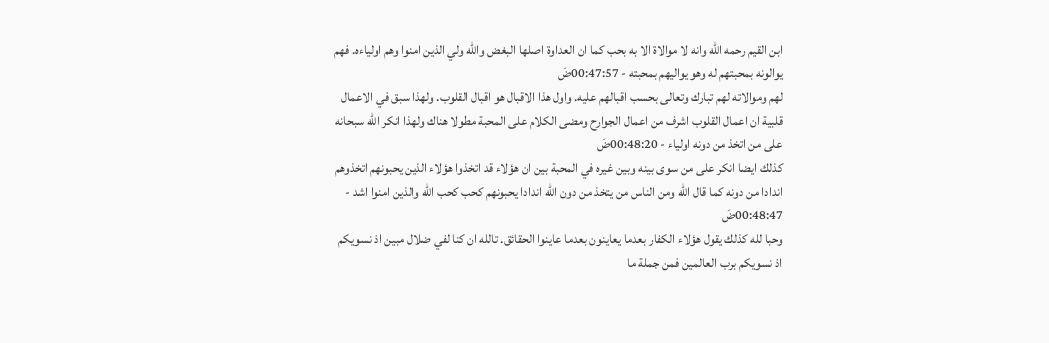ابن القيم رحمه الله وانه لا موالاة الا به بحب كما ان العداوة اصلها البغض والله ولي الذين امنوا وهم اولياءه. فهم يوالونه بمحبتهم له وهو يواليهم بمحبته - 00:47:57ضَ
لهم وموالاته لهم تبارك وتعالى بحسب اقبالهم عليه. واول هذا الاقبال هو اقبال القلوب. ولهذا سبق في الاعمال قلبية ان اعمال القلوب اشرف من اعمال الجوارح ومضى الكلام على المحبة مطولا هناك ولهذا انكر الله سبحانه على من اتخذ من دونه اولياء - 00:48:20ضَ
كذلك ايضا انكر على من سوى بينه وبين غيره في المحبة بين ان هؤلاء قد اتخذوا هؤلاء الذين يحبونهم اتخذوهم اندادا من دونه كما قال الله ومن الناس من يتخذ من دون الله اندادا يحبونهم كحب كحب الله والذين امنوا اشد - 00:48:47ضَ
وحبا لله كذلك يقول هؤلاء الكفار بعدما يعاينون بعدما عاينوا الحقائق. تالله ان كنا لفي ضلال مبين اذ نسويكم اذ نسويكم برب العالمين فمن جملة ما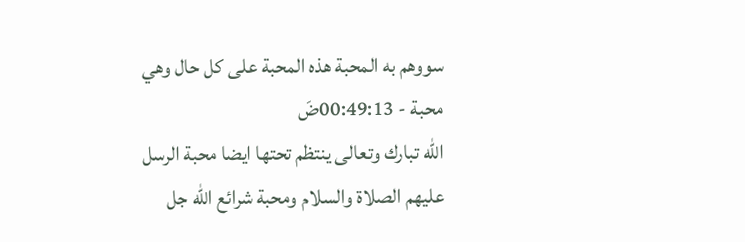سووهم به المحبة هذه المحبة على كل حال وهي محبة - 00:49:13ضَ
الله تبارك وتعالى ينتظم تحتها ايضا محبة الرسل عليهم الصلاة والسلام ومحبة شرائع الله جل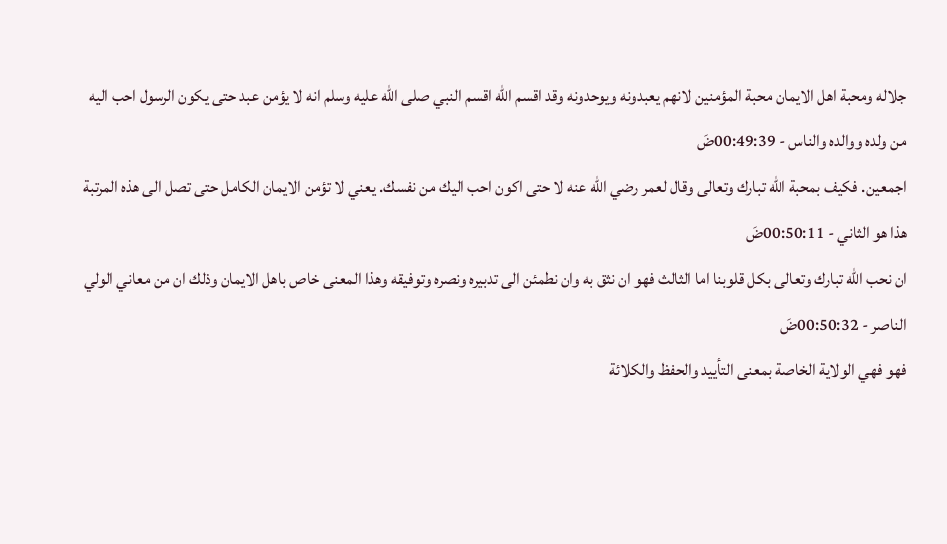جلاله ومحبة اهل الايمان محبة المؤمنين لانهم يعبدونه ويوحدونه وقد اقسم الله اقسم النبي صلى الله عليه وسلم انه لا يؤمن عبد حتى يكون الرسول احب اليه من ولده ووالده والناس - 00:49:39ضَ
اجمعين. فكيف بمحبة الله تبارك وتعالى وقال لعمر رضي الله عنه لا حتى اكون احب اليك من نفسك. يعني لا تؤمن الايمان الكامل حتى تصل الى هذه المرتبة هذا هو الثاني - 00:50:11ضَ
ان نحب الله تبارك وتعالى بكل قلوبنا اما الثالث فهو ان نثق به وان نطمئن الى تدبيره ونصره وتوفيقه وهذا المعنى خاص باهل الايمان وذلك ان من معاني الولي الناصر - 00:50:32ضَ
فهو فهي الولاية الخاصة بمعنى التأييد والحفظ والكلائة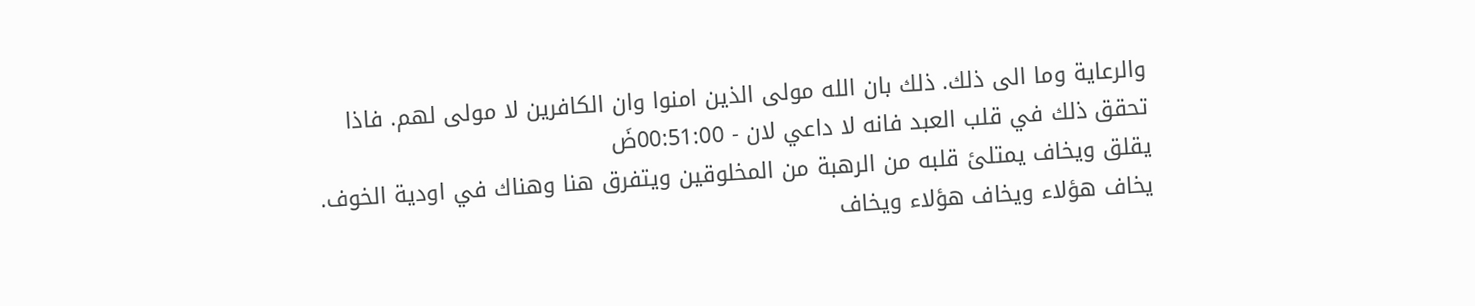والرعاية وما الى ذلك. ذلك بان الله مولى الذين امنوا وان الكافرين لا مولى لهم. فاذا تحقق ذلك في قلب العبد فانه لا داعي لان - 00:51:00ضَ
يقلق ويخاف يمتلئ قلبه من الرهبة من المخلوقين ويتفرق هنا وهناك في اودية الخوف. يخاف هؤلاء ويخاف هؤلاء ويخاف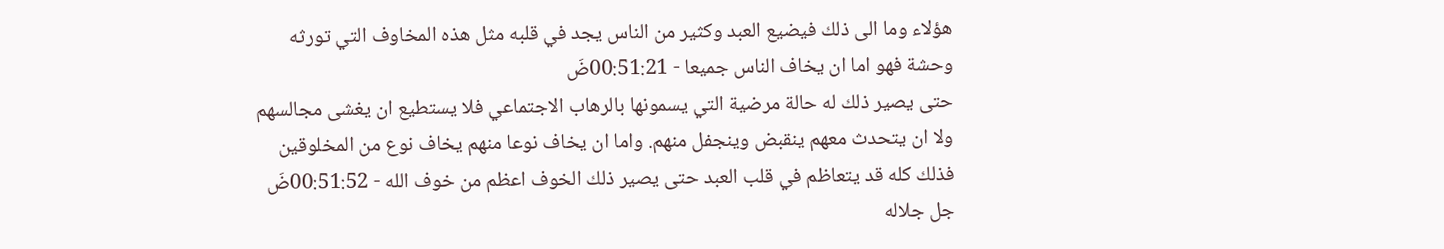هؤلاء وما الى ذلك فيضيع العبد وكثير من الناس يجد في قلبه مثل هذه المخاوف التي تورثه وحشة فهو اما ان يخاف الناس جميعا - 00:51:21ضَ
حتى يصير ذلك له حالة مرضية التي يسمونها بالرهاب الاجتماعي فلا يستطيع ان يغشى مجالسهم ولا ان يتحدث معهم ينقبض وينجفل منهم. واما ان يخاف نوعا منهم يخاف نوع من المخلوقين فذلك كله قد يتعاظم في قلب العبد حتى يصير ذلك الخوف اعظم من خوف الله - 00:51:52ضَ
جل جلاله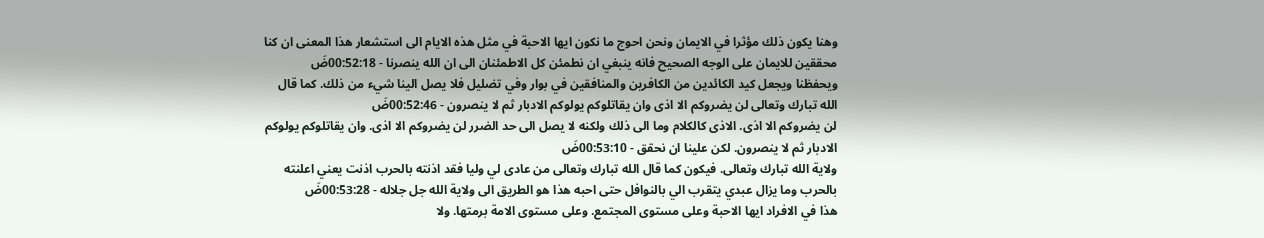وهنا يكون ذلك مؤثرا في الايمان ونحن احوج ما نكون ايها الاحبة في مثل هذه الايام الى استشعار هذا المعنى ان كنا محققين للايمان على الوجه الصحيح فانه ينبغي ان نطمئن كل الاطمئنان الى ان الله ينصرنا - 00:52:18ضَ
ويحفظنا ويجعل كيد الكائدين من الكافرين والمنافقين في بوار وفي تضليل فلا يصل الينا شيء من ذلك. كما قال الله تبارك وتعالى لن يضروكم الا اذى وان يقاتلوكم يولوكم الادبار ثم لا ينصرون - 00:52:46ضَ
لن يضروكم الا اذى. الاذى كالكلام وما الى ذلك ولكنه لا يصل الى حد الضرر لن يضروكم الا اذى. وان يقاتلوكم يولوكم الادبار ثم لا ينصرون. لكن علينا ان نحقق - 00:53:10ضَ
ولاية الله تبارك وتعالى. فيكون كما قال الله تبارك وتعالى من عادى لي وليا فقد اذنته بالحرب اذنت يعني اعلنته بالحرب وما يزال عبدي يتقرب الي بالنوافل حتى احبه هذا هو الطريق الى ولاية الله جل جلاله - 00:53:28ضَ
هذا في الافراد ايها الاحبة وعلى مستوى المجتمع. وعلى مستوى الامة برمتها. ولا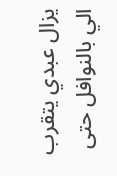يزال عبدي يتقرب الي بالنوافل حتى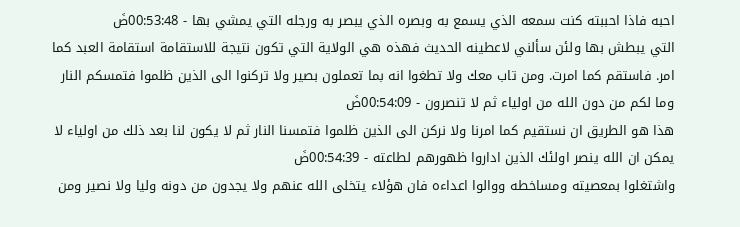احبه فاذا احببته كنت سمعه الذي يسمع به وبصره الذي يبصر به ورجله التي يمشي بها - 00:53:48ضَ
التي يبطش بها ولئن سألني لاعطينه الحديث فهذه هي الولاية التي تكون نتيجة للاستقامة استقامة العبد كما امر. فاستقم كما امرت. ومن تاب معك ولا تطغوا انه بما تعملون بصير ولا تركنوا الى الذين ظلموا فتمسكم النار وما لكم من دون الله من اولياء ثم لا تنصرون - 00:54:09ضَ
هذا هو الطريق ان نستقيم كما امرنا ولا نركن الى الذين ظلموا فتمسنا النار ثم لا يكون لنا بعد ذلك من اولياء لا يمكن ان الله ينصر اولئك الذين اداروا ظهورهم لطاعته - 00:54:39ضَ
واشتغلوا بمعصيته ومساخطه ووالوا اعداءه فان هؤلاء يتخلى الله عنهم ولا يجدون من دونه وليا ولا نصير ومن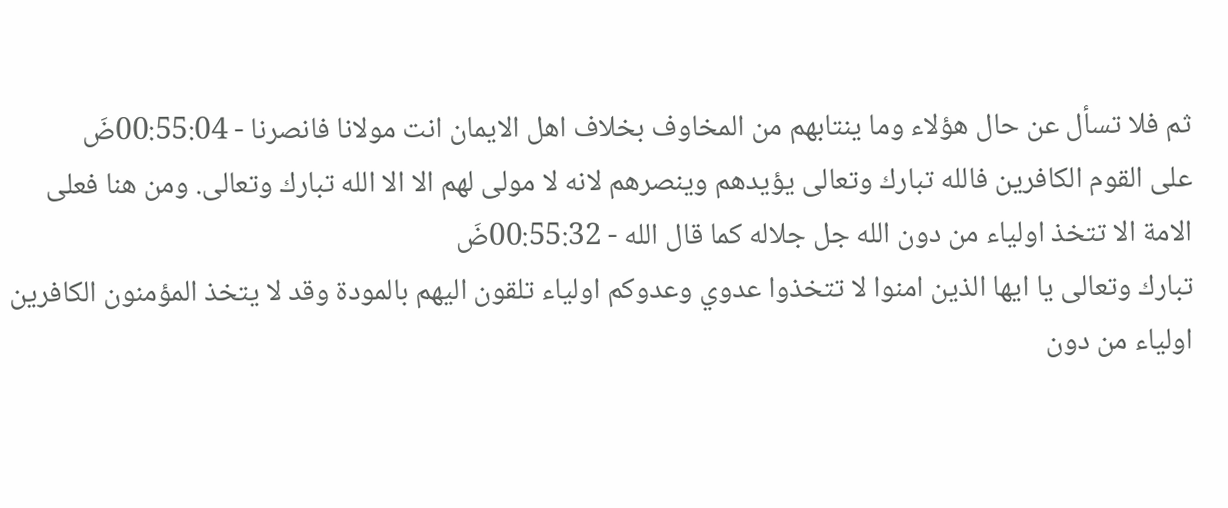ثم فلا تسأل عن حال هؤلاء وما ينتابهم من المخاوف بخلاف اهل الايمان انت مولانا فانصرنا - 00:55:04ضَ
على القوم الكافرين فالله تبارك وتعالى يؤيدهم وينصرهم لانه لا مولى لهم الا الا الله تبارك وتعالى. ومن هنا فعلى الامة الا تتخذ اولياء من دون الله جل جلاله كما قال الله - 00:55:32ضَ
تبارك وتعالى يا ايها الذين امنوا لا تتخذوا عدوي وعدوكم اولياء تلقون اليهم بالمودة وقد لا يتخذ المؤمنون الكافرين اولياء من دون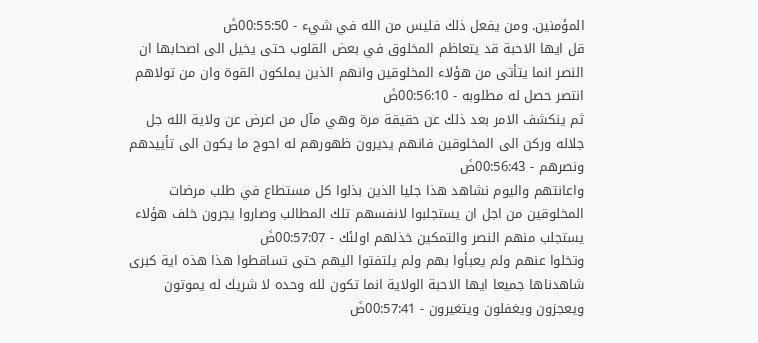المؤمنين. ومن يفعل ذلك فليس من الله في شيء - 00:55:50ضَ
قل ايها الاحبة قد يتعاظم المخلوق في بعض القلوب حتى يخيل الى اصحابها ان النصر انما يتأتى من هؤلاء المخلوقين وانهم الذين يملكون القوة وان من تولاهم انتصر حصل له مطلوبه - 00:56:10ضَ
ثم ينكشف الامر بعد ذلك عن حقيقة مرة وهي مآل من اعرض عن ولاية الله جل جلاله وركن الى المخلوقين فانهم يديرون ظهورهم له احوج ما يكون الى تأييدهم ونصرهم - 00:56:43ضَ
واعانتهم واليوم نشاهد هذا جليا الذين بذلوا كل مستطاع في طلب مرضات المخلوقين من اجل ان يستجلبوا لانفسهم تلك المطالب وصاروا يجرون خلف هؤلاء يستجلب منهم النصر والتمكين خذلهم اولئك - 00:57:07ضَ
وتخلوا عنهم ولم يعبأوا بهم ولم يلتفتوا اليهم حتى تساقطوا هذا هذه اية كبرى شاهدناها جميعا ايها الاحبة الولاية انما تكون لله وحده لا شريك له يموتون ويعجزون ويغفلون ويتغيرون - 00:57:41ضَ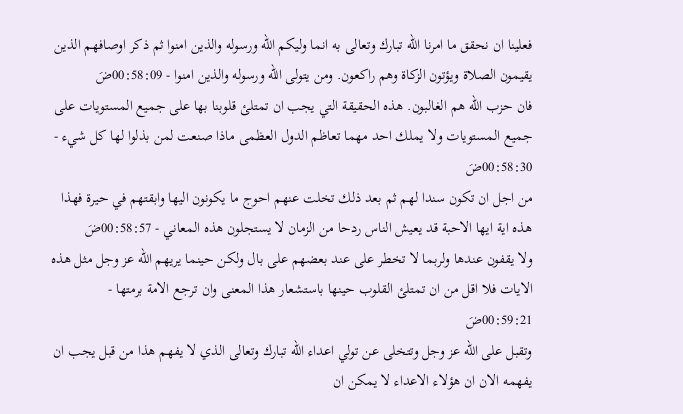فعلينا ان نحقق ما امرنا الله تبارك وتعالى به انما وليكم الله ورسوله والذين امنوا ثم ذكر اوصافهم الذين يقيمون الصلاة ويؤتون الزكاة وهم راكعون. ومن يتولى الله ورسوله والذين امنوا - 00:58:09ضَ
فان حزب الله هم الغالبون. هذه الحقيقة التي يجب ان تمتلئ قلوبنا بها على جميع المستويات على جميع المستويات ولا يملك احد مهما تعاظم الدول العظمى ماذا صنعت لمن بذلوا لها كل شيء - 00:58:30ضَ
من اجل ان تكون سندا لهم ثم بعد ذلك تخلت عنهم احوج ما يكونون اليها وابقتهم في حيرة فهذا هذه اية ايها الاحبة قد يعيش الناس ردحا من الزمان لا يستجلون هذه المعاني - 00:58:57ضَ
ولا يقفون عندها ولربما لا تخطر على عند بعضهم على بال ولكن حينما يريهم الله عز وجل مثل هذه الايات فلا اقل من ان تمتلئ القلوب حينها باستشعار هذا المعنى وان ترجع الامة برمتها - 00:59:21ضَ
وتقبل على الله عز وجل وتتخلى عن تولي اعداء الله تبارك وتعالى الذي لا يفهم هذا من قبل يجب ان يفهمه الان ان هؤلاء الاعداء لا يمكن ان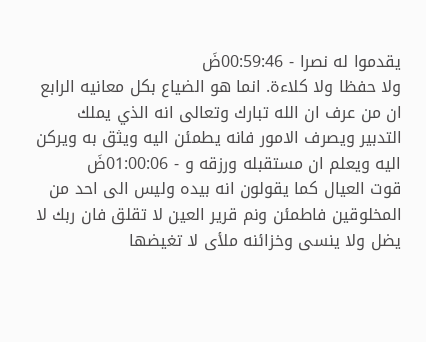يقدموا له نصرا - 00:59:46ضَ
ولا حفظا ولا كلاءة. انما هو الضياع بكل معانيه الرابع ان من عرف ان الله تبارك وتعالى انه الذي يملك التدبير ويصرف الامور فانه يطمئن اليه ويثق به ويركن اليه ويعلم ان مستقبله ورزقه و - 01:00:06ضَ
قوت العيال كما يقولون انه بيده وليس الى احد من المخلوقين فاطمئن ونم قرير العين لا تقلق فان ربك لا يضل ولا ينسى وخزائنه ملأى لا تغيضها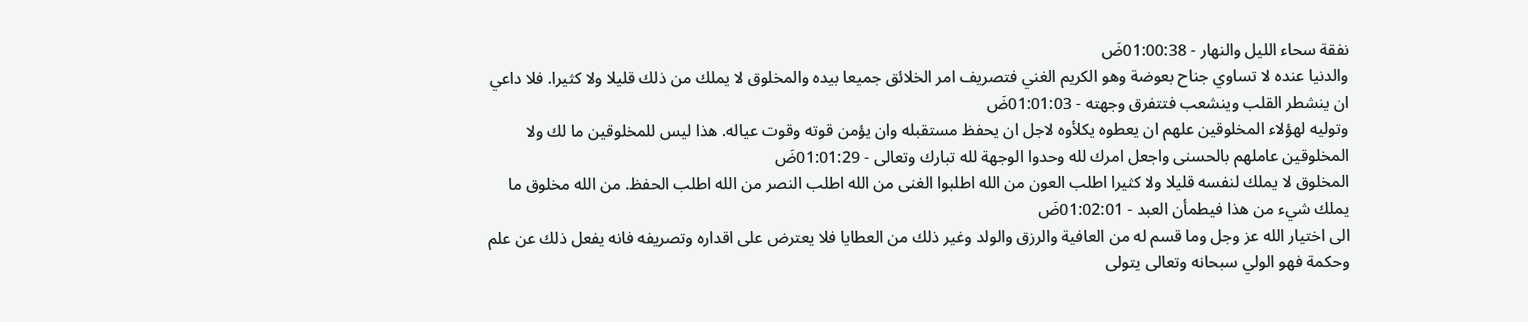نفقة سحاء الليل والنهار - 01:00:38ضَ
والدنيا عنده لا تساوي جناح بعوضة وهو الكريم الغني فتصريف امر الخلائق جميعا بيده والمخلوق لا يملك من ذلك قليلا ولا كثيرا. فلا داعي ان ينشطر القلب وينشعب فتتفرق وجهته - 01:01:03ضَ
وتوليه لهؤلاء المخلوقين علهم ان يعطوه يكلأوه لاجل ان يحفظ مستقبله وان يؤمن قوته وقوت عياله. هذا ليس للمخلوقين ما لك ولا المخلوقين عاملهم بالحسنى واجعل امرك لله وحدوا الوجهة لله تبارك وتعالى - 01:01:29ضَ
المخلوق لا يملك لنفسه قليلا ولا كثيرا اطلب العون من الله اطلبوا الغنى من الله اطلب النصر من الله اطلب الحفظ. من الله مخلوق ما يملك شيء من هذا فيطمأن العبد - 01:02:01ضَ
الى اختيار الله عز وجل وما قسم له من العافية والرزق والولد وغير ذلك من العطايا فلا يعترض على اقداره وتصريفه فانه يفعل ذلك عن علم وحكمة فهو الولي سبحانه وتعالى يتولى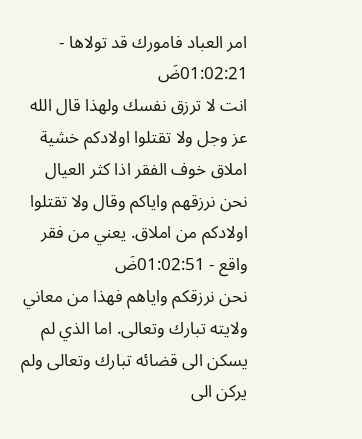امر العباد فامورك قد تولاها - 01:02:21ضَ
انت لا ترزق نفسك ولهذا قال الله عز وجل ولا تقتلوا اولادكم خشية املاق خوف الفقر اذا كثر العيال نحن نرزقهم واياكم وقال ولا تقتلوا اولادكم من املاق. يعني من فقر واقع - 01:02:51ضَ
نحن نرزقكم واياهم فهذا من معاني ولايته تبارك وتعالى. اما الذي لم يسكن الى قضائه تبارك وتعالى ولم يركن الى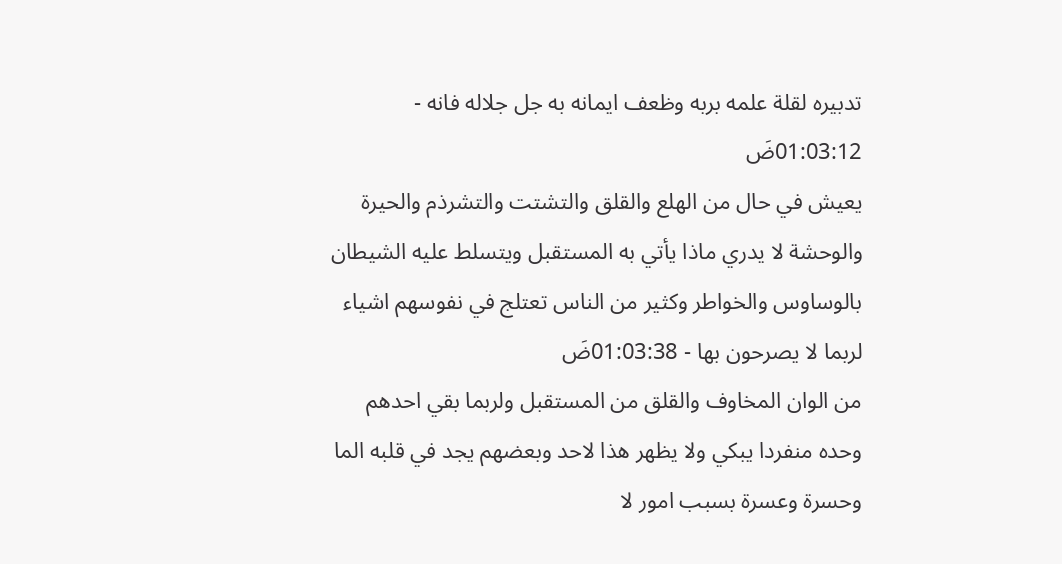تدبيره لقلة علمه بربه وظعف ايمانه به جل جلاله فانه - 01:03:12ضَ
يعيش في حال من الهلع والقلق والتشتت والتشرذم والحيرة والوحشة لا يدري ماذا يأتي به المستقبل ويتسلط عليه الشيطان بالوساوس والخواطر وكثير من الناس تعتلج في نفوسهم اشياء لربما لا يصرحون بها - 01:03:38ضَ
من الوان المخاوف والقلق من المستقبل ولربما بقي احدهم وحده منفردا يبكي ولا يظهر هذا لاحد وبعضهم يجد في قلبه الما وحسرة وعسرة بسبب امور لا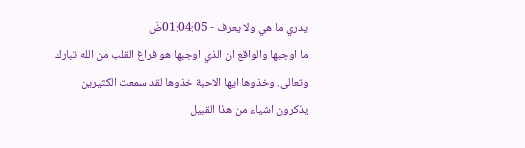يدري ما هي ولا يعرف - 01:04:05ضَ
ما اوجبها والواقع ان الذي اوجبها هو فراغ القلب من الله تبارك وتعالى. وخذوها ايها الاحبة خذوها لقد سمعت الكثيرين يذكرون اشياء من هذا القبيل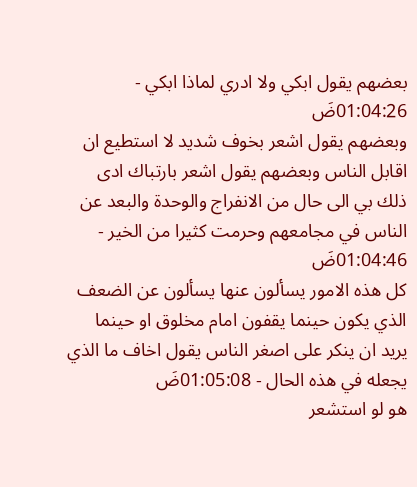بعضهم يقول ابكي ولا ادري لماذا ابكي - 01:04:26ضَ
وبعضهم يقول اشعر بخوف شديد لا استطيع ان اقابل الناس وبعضهم يقول اشعر بارتباك ادى ذلك بي الى حال من الانفراج والوحدة والبعد عن الناس في مجامعهم وحرمت كثيرا من الخير - 01:04:46ضَ
كل هذه الامور يسألون عنها يسألون عن الضعف الذي يكون حينما يقفون امام مخلوق او حينما يريد ان ينكر على اصغر الناس يقول اخاف ما الذي يجعله في هذه الحال - 01:05:08ضَ
هو لو استشعر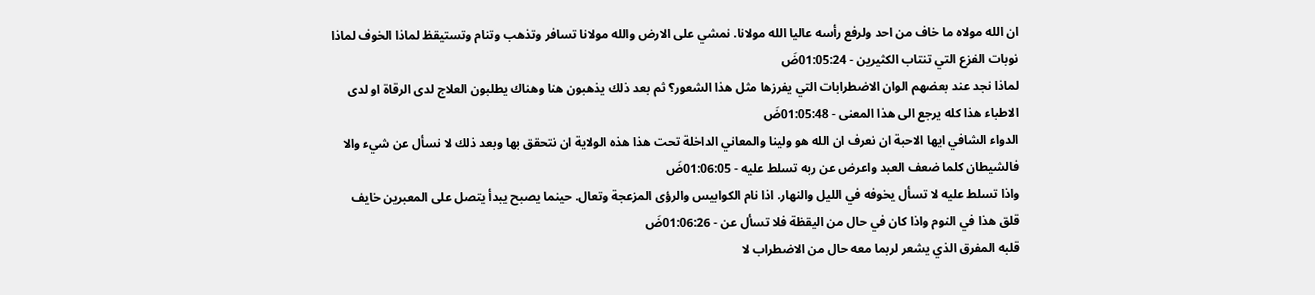ان الله مولاه ما خاف من احد ولرفع رأسه عاليا الله مولانا. نمشي على الارض والله مولانا تسافر وتذهب وتنام وتستيقظ لماذا الخوف لماذا نوبات الفزع التي تنتاب الكثيرين - 01:05:24ضَ
لماذا نجد عند بعضهم الوان الاضطرابات التي يفرزها مثل هذا الشعور؟ ثم بعد ذلك يذهبون هنا وهناك يطلبون العلاج لدى الرقاة او لدى الاطباء هذا كله يرجع الى هذا المعنى - 01:05:48ضَ
الدواء الشافي ايها الاحبة ان نعرف ان الله هو ولينا والمعاني الداخلة تحت هذا هذه الولاية ان نتحقق بها وبعد ذلك لا نسأل عن شيء والا فالشيطان كلما ضعف العبد واعرض عن ربه تسلط عليه - 01:06:05ضَ
واذا تسلط عليه لا تسأل يخوفه في الليل والنهار. اذا نام الكوابيس والرؤى المزعجة وتعال. حينما يصبح يبدأ يتصل على المعبرين خايف قلق هذا في النوم واذا كان في حال من اليقظة فلا تسأل عن - 01:06:26ضَ
قلبه المفرق الذي يشعر لربما معه حال من الاضطراب لا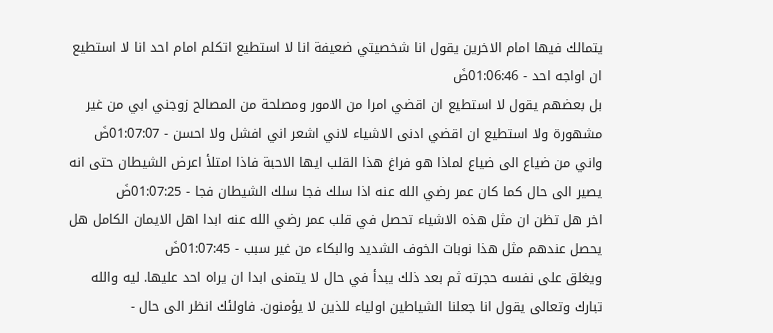يتمالك فيها امام الاخرين يقول انا شخصيتي ضعيفة انا لا استطيع اتكلم امام احد انا لا استطيع ان اواجه احد - 01:06:46ضَ
بل بعضهم يقول لا استطيع ان اقضي امرا من الامور ومصلحة من المصالح زوجني ابي من غير مشهورة ولا استطيع ان اقضي ادنى الاشياء لاني اشعر اني افشل ولا احسن - 01:07:07ضَ
واني من ضياع الى ضياع لماذا هو فراغ هذا القلب ايها الاحبة فاذا امتلأ اعرض الشيطان حتى انه يصير الى حال كما كان عمر رضي الله عنه اذا سلك فجا سلك الشيطان فجا - 01:07:25ضَ
اخر هل تظن ان مثل هذه الاشياء تحصل في قلب عمر رضي الله عنه ابدا اهل الايمان الكامل هل يحصل عندهم مثل هذا نوبات الخوف الشديد والبكاء من غير سبب - 01:07:45ضَ
ويغلق على نفسه حجرته ثم بعد ذلك يبدأ في حال لا يتمنى ابدا ان يراه احد عليها. ليه والله تبارك وتعالى يقول انا جعلنا الشياطين اولياء للذين لا يؤمنون. فاولئك انظر الى حال -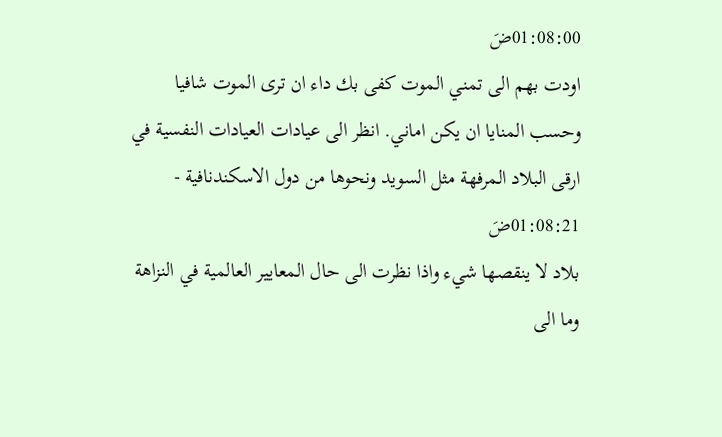01:08:00ضَ
اودت بهم الى تمني الموت كفى بك داء ان ترى الموت شافيا وحسب المنايا ان يكن اماني. انظر الى عيادات العيادات النفسية في ارقى البلاد المرفهة مثل السويد ونحوها من دول الاسكندنافية - 01:08:21ضَ
بلاد لا ينقصها شيء واذا نظرت الى حال المعايير العالمية في النزاهة وما الى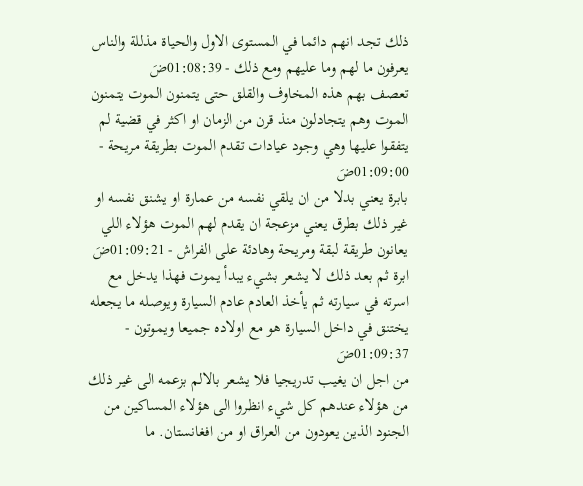ذلك تجد انهم دائما في المستوى الاول والحياة مذللة والناس يعرفون ما لهم وما عليهم ومع ذلك - 01:08:39ضَ
تعصف بهم هذه المخاوف والقلق حتى يتمنون الموت يتمنون الموت وهم يتجادلون منذ قرن من الزمان او اكثر في قضية لم يتفقوا عليها وهي وجود عيادات تقدم الموت بطريقة مريحة - 01:09:00ضَ
بابرة يعني بدلا من ان يلقي نفسه من عمارة او يشنق نفسه او غير ذلك بطرق يعني مزعجة ان يقدم لهم الموت هؤلاء اللي يعانون طريقة لبقة ومريحة وهادئة على الفراش - 01:09:21ضَ
ابرة ثم بعد ذلك لا يشعر بشيء يبدأ يموت فهذا يدخل مع اسرته في سيارته ثم يأخذ العادم عادم السيارة ويوصله ما يجعله يختنق في داخل السيارة هو مع اولاده جميعا ويموتون - 01:09:37ضَ
من اجل ان يغيب تدريجيا فلا يشعر بالالم بزعمه الى غير ذلك من هؤلاء عندهم كل شيء انظروا الى هؤلاء المساكين من الجنود الذين يعودون من العراق او من افغانستان. ما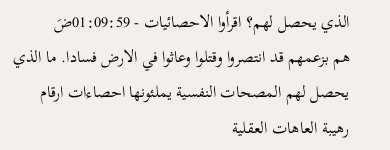الذي يحصل لهم؟ اقرأوا الاحصائيات - 01:09:59ضَ
هم بزعمهم قد انتصروا وقتلوا وعاثوا في الارض فسادا. ما الذي يحصل لهم المصحات النفسية يملئونها احصاءات ارقام رهيبة العاهات العقلية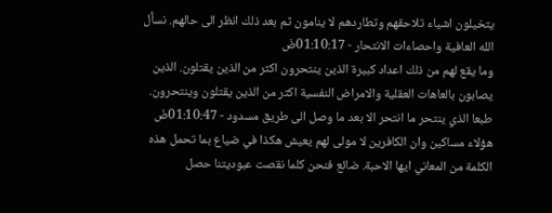يتخيلون اشياء تلاحقهم وتطاردهم لا ينامون ثم بعد ذلك انظر الى حالهم. نسأل الله العافية واحصاءات الانتحار - 01:10:17ضَ
وما يقع لهم من ذلك اعداد كبيرة الذين ينتحرون اكثر من الذين يقتلون. الذين يصابون بالعاهات العقلية والامراض النفسية اكثر من الذين يقتلون وينتحرون. طبعا الذي ينتحر ما انتحر الا بعد ما وصل الى طريق مسدود - 01:10:47ضَ
هؤلاء مساكين وان الكافرين لا مولى لهم يعيش هكذا في ضياع بما تحمل هذه الكلمة من المعاني ايها الاحبة. ضائع فنحن كلما نقصت عبوديتنا حصل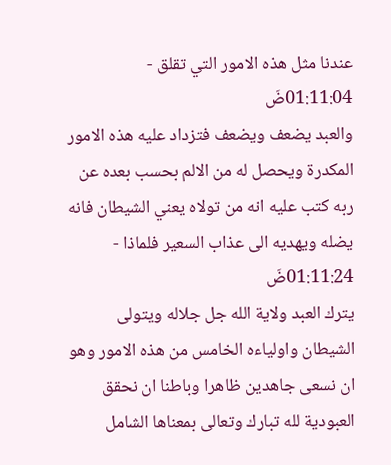عندنا مثل هذه الامور التي تقلق - 01:11:04ضَ
والعبد يضعف ويضعف فتزداد عليه هذه الامور المكدرة ويحصل له من الالم بحسب بعده عن ربه كتب عليه انه من تولاه يعني الشيطان فانه يضله ويهديه الى عذاب السعير فلماذا - 01:11:24ضَ
يترك العبد ولاية الله جل جلاله ويتولى الشيطان واولياءه الخامس من هذه الامور وهو ان نسعى جاهدين ظاهرا وباطنا ان نحقق العبودية لله تبارك وتعالى بمعناها الشامل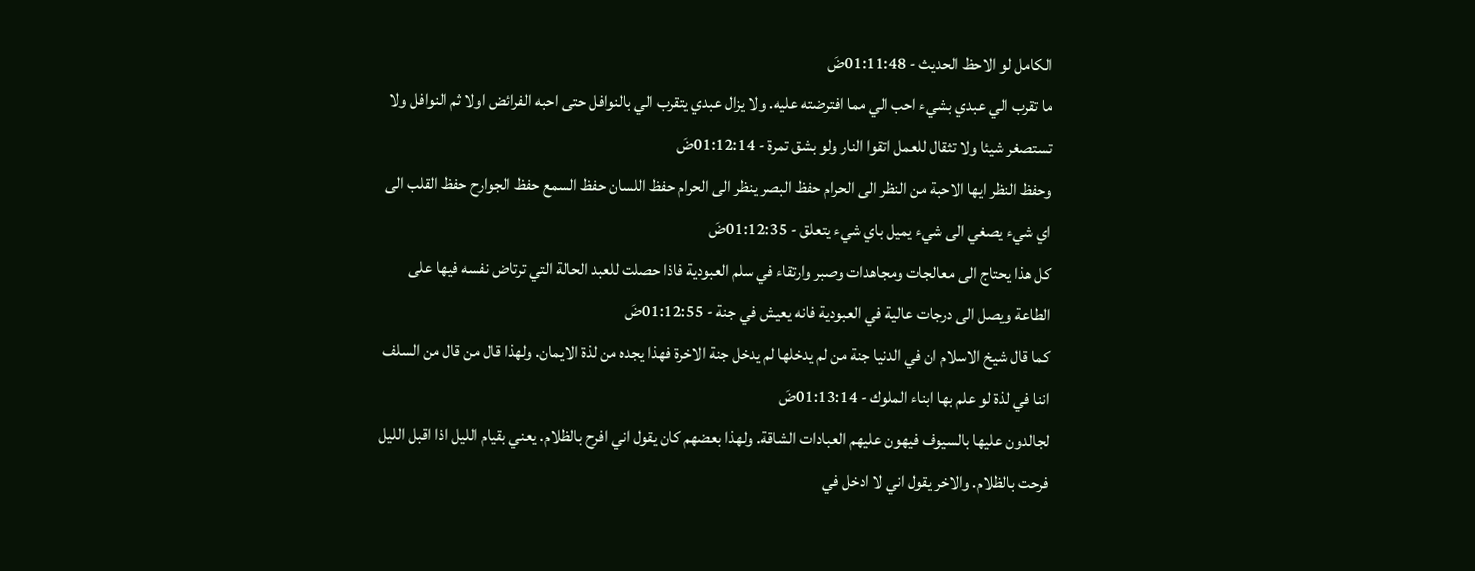الكامل لو الاحظ الحديث - 01:11:48ضَ
ما تقرب الي عبدي بشيء احب الي مما افترضته عليه. ولا يزال عبدي يتقرب الي بالنوافل حتى احبه الفرائض اولا ثم النوافل ولا تستصغر شيئا ولا تثقال للعمل اتقوا النار ولو بشق تمرة - 01:12:14ضَ
وحفظ النظر ايها الاحبة من النظر الى الحرام حفظ البصر ينظر الى الحرام حفظ اللسان حفظ السمع حفظ الجوارح حفظ القلب الى اي شيء يصغي الى شيء يميل باي شيء يتعلق - 01:12:35ضَ
كل هذا يحتاج الى معالجات ومجاهدات وصبر وارتقاء في سلم العبودية فاذا حصلت للعبد الحالة التي ترتاض نفسه فيها على الطاعة ويصل الى درجات عالية في العبودية فانه يعيش في جنة - 01:12:55ضَ
كما قال شيخ الاسلام ان في الدنيا جنة من لم يدخلها لم يدخل جنة الاخرة فهذا يجده من لذة الايمان. ولهذا قال من قال من السلف اننا في لذة لو علم بها ابناء الملوك - 01:13:14ضَ
لجالدون عليها بالسيوف فيهون عليهم العبادات الشاقة. ولهذا بعضهم كان يقول اني افرح بالظلام. يعني بقيام الليل اذا اقبل الليل فرحت بالظلام. والاخر يقول اني لا ادخل في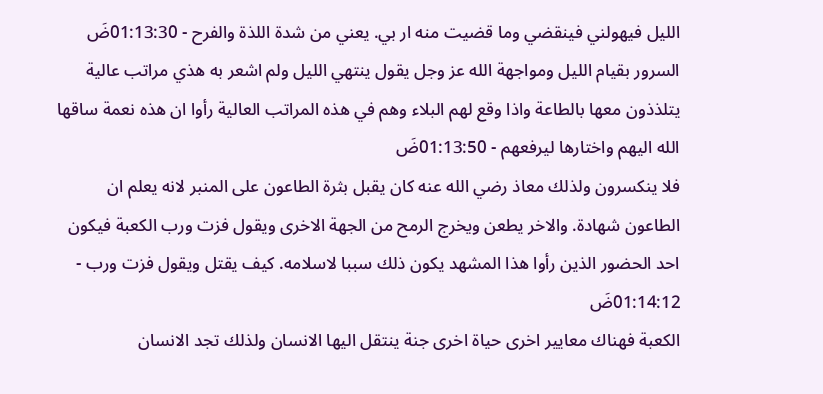الليل فيهولني فينقضي وما قضيت منه ار بي. يعني من شدة اللذة والفرح - 01:13:30ضَ
السرور بقيام الليل ومواجهة الله عز وجل يقول ينتهي الليل ولم اشعر به هذي مراتب عالية يتلذذون معها بالطاعة واذا وقع لهم البلاء وهم في هذه المراتب العالية رأوا ان هذه نعمة ساقها الله اليهم واختارها ليرفعهم - 01:13:50ضَ
فلا ينكسرون ولذلك معاذ رضي الله عنه كان يقبل بثرة الطاعون على المنبر لانه يعلم ان الطاعون شهادة. والاخر يطعن ويخرج الرمح من الجهة الاخرى ويقول فزت ورب الكعبة فيكون احد الحضور الذين رأوا هذا المشهد يكون ذلك سببا لاسلامه. كيف يقتل ويقول فزت ورب - 01:14:12ضَ
الكعبة فهناك معايير اخرى حياة اخرى جنة ينتقل اليها الانسان ولذلك تجد الانسان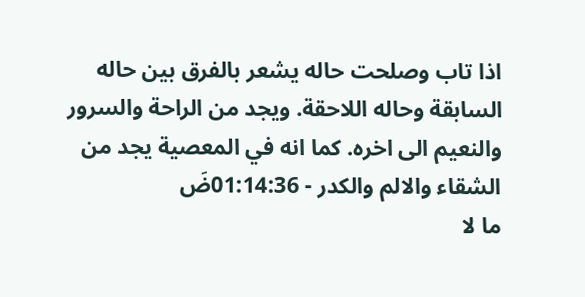اذا تاب وصلحت حاله يشعر بالفرق بين حاله السابقة وحاله اللاحقة. ويجد من الراحة والسرور والنعيم الى اخره. كما انه في المعصية يجد من الشقاء والالم والكدر - 01:14:36ضَ
ما لا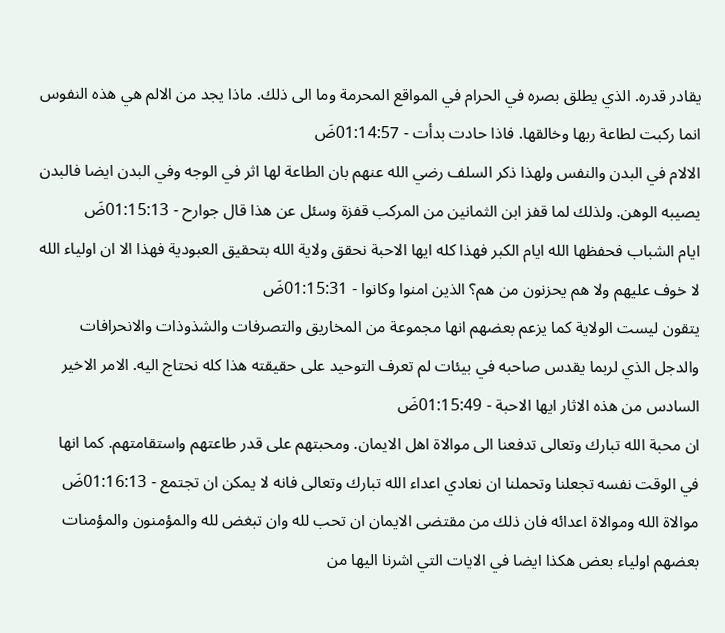يقادر قدره. الذي يطلق بصره في الحرام في المواقع المحرمة وما الى ذلك. ماذا يجد من الالم هي هذه النفوس انما ركبت لطاعة ربها وخالقها. فاذا حادت بدأت - 01:14:57ضَ
الالام في البدن والنفس ولهذا ذكر السلف رضي الله عنهم بان الطاعة لها اثر في الوجه وفي البدن ايضا فالبدن يصيبه الوهن. ولذلك لما قفز ابن الثمانين من المركب قفزة وسئل عن هذا قال جوارح - 01:15:13ضَ
ايام الشباب فحفظها الله ايام الكبر فهذا كله ايها الاحبة نحقق ولاية الله بتحقيق العبودية فهذا الا ان اولياء الله لا خوف عليهم ولا هم يحزنون من هم؟ الذين امنوا وكانوا - 01:15:31ضَ
يتقون ليست الولاية كما يزعم بعضهم انها مجموعة من المخاريق والتصرفات والشذوذات والانحرافات والدجل الذي لربما يقدس صاحبه في بيئات لم تعرف التوحيد على حقيقته هذا كله نحتاج اليه. الامر الاخير السادس من هذه الاثار ايها الاحبة - 01:15:49ضَ
ان محبة الله تبارك وتعالى تدفعنا الى موالاة اهل الايمان. ومحبتهم على قدر طاعتهم واستقامتهم. كما انها في الوقت نفسه تجعلنا وتحملنا ان نعادي اعداء الله تبارك وتعالى فانه لا يمكن ان تجتمع - 01:16:13ضَ
موالاة الله وموالاة اعدائه فان ذلك من مقتضى الايمان ان تحب لله وان تبغض لله والمؤمنون والمؤمنات بعضهم اولياء بعض هكذا ايضا في الايات التي اشرنا اليها من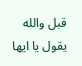قبل والله يقول يا ايها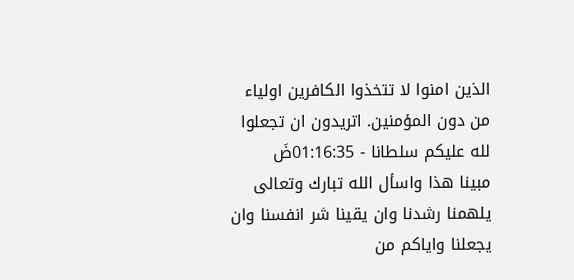الذين امنوا لا تتخذوا الكافرين اولياء من دون المؤمنين. اتريدون ان تجعلوا لله عليكم سلطانا - 01:16:35ضَ
مبينا هذا واسأل الله تبارك وتعالى يلهمنا رشدنا وان يقينا شر انفسنا وان يجعلنا واياكم من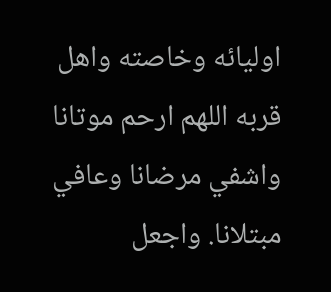اوليائه وخاصته واهل قربه اللهم ارحم موتانا واشفي مرضانا وعافي مبتلانا. واجعل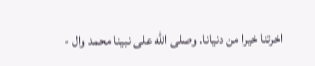اخرتنا خيرا من دنيانا. وصلى الله على نبينا محمد وال -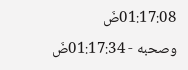01:17:08ضَ
وصحبه - 01:17:34ضَ